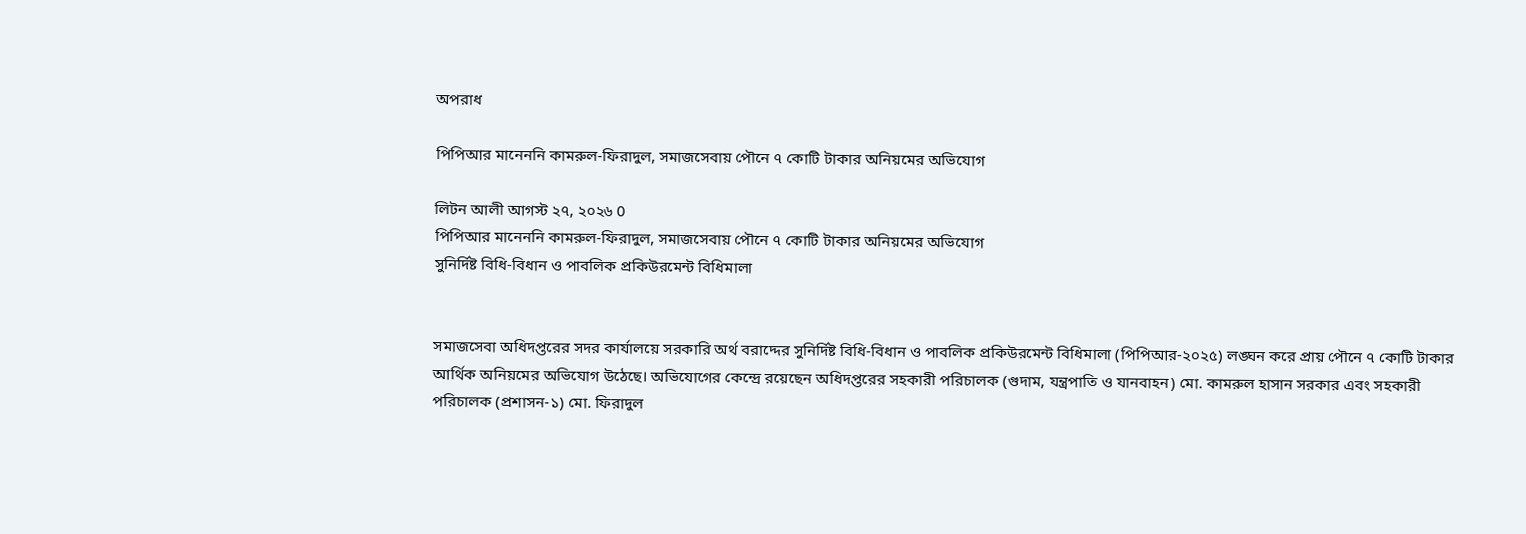অপরাধ

পিপিআর মানেননি কামরুল-ফিরাদুল, সমাজসেবায় পৌনে ৭ কোটি টাকার অনিয়মের অভিযোগ

লিটন আলী আগস্ট ২৭, ২০২৬ 0
পিপিআর মানেননি কামরুল-ফিরাদুল, সমাজসেবায় পৌনে ৭ কোটি টাকার অনিয়মের অভিযোগ
সুনির্দিষ্ট বিধি-বিধান ও পাবলিক প্রকিউরমেন্ট বিধিমালা


সমাজসেবা অধিদপ্তরের সদর কার্যালয়ে সরকারি অর্থ বরাদ্দের সুনির্দিষ্ট বিধি-বিধান ও পাবলিক প্রকিউরমেন্ট বিধিমালা (পিপিআর-২০২৫) লঙ্ঘন করে প্রায় পৌনে ৭ কোটি টাকার আর্থিক অনিয়মের অভিযোগ উঠেছে। অভিযোগের কেন্দ্রে রয়েছেন অধিদপ্তরের সহকারী পরিচালক (গুদাম, যন্ত্রপাতি ও যানবাহন) মো. কামরুল হাসান সরকার এবং সহকারী পরিচালক (প্রশাসন-১) মো. ফিরাদুল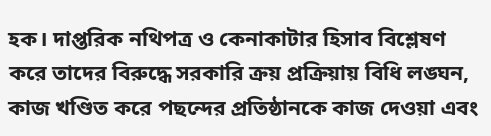হক। দাপ্তরিক নথিপত্র ও কেনাকাটার হিসাব বিশ্লেষণ করে তাদের বিরুদ্ধে সরকারি ক্রয় প্রক্রিয়ায় বিধি লঙ্ঘন, কাজ খণ্ডিত করে পছন্দের প্রতিষ্ঠানকে কাজ দেওয়া এবং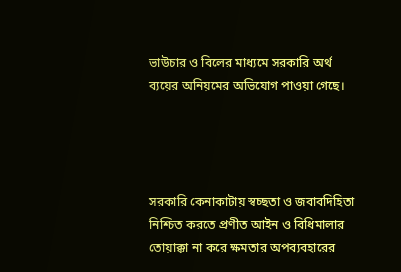ভাউচার ও বিলের মাধ্যমে সরকারি অর্থ ব্যয়ের অনিয়মের অভিযোগ পাওয়া গেছে।




সরকারি কেনাকাটায় স্বচ্ছতা ও জবাবদিহিতা নিশ্চিত করতে প্রণীত আইন ও বিধিমালার তোয়াক্কা না করে ক্ষমতার অপব্যবহারের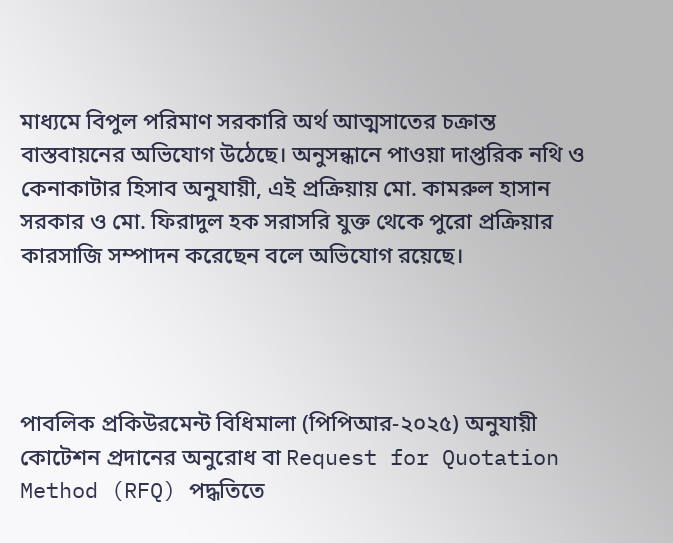মাধ্যমে বিপুল পরিমাণ সরকারি অর্থ আত্মসাতের চক্রান্ত বাস্তবায়নের অভিযোগ উঠেছে। অনুসন্ধানে পাওয়া দাপ্তরিক নথি ও কেনাকাটার হিসাব অনুযায়ী, এই প্রক্রিয়ায় মো. কামরুল হাসান সরকার ও মো. ফিরাদুল হক সরাসরি যুক্ত থেকে পুরো প্রক্রিয়ার কারসাজি সম্পাদন করেছেন বলে অভিযোগ রয়েছে।




পাবলিক প্রকিউরমেন্ট বিধিমালা (পিপিআর-২০২৫) অনুযায়ী কোটেশন প্রদানের অনুরোধ বা Request for Quotation Method (RFQ) পদ্ধতিতে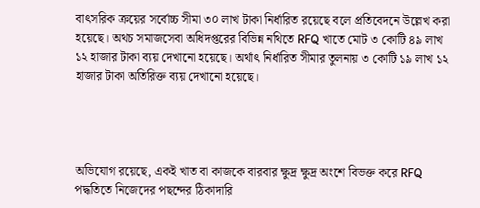বাৎসরিক ক্রয়ের সর্বোচ্চ সীমা ৩০ লাখ টাকা নির্ধারিত রয়েছে বলে প্রতিবেদনে উল্লেখ করা হয়েছে। অথচ সমাজসেবা অধিদপ্তরের বিভিন্ন নথিতে RFQ খাতে মোট ৩ কোটি ৪৯ লাখ ১২ হাজার টাকা ব্যয় দেখানো হয়েছে। অর্থাৎ নির্ধারিত সীমার তুলনায় ৩ কোটি ১৯ লাখ ১২ হাজার টাকা অতিরিক্ত ব্যয় দেখানো হয়েছে।




অভিযোগ রয়েছে, একই খাত বা কাজকে বারবার ক্ষুদ্র ক্ষুদ্র অংশে বিভক্ত করে RFQ পদ্ধতিতে নিজেদের পছন্দের ঠিকাদারি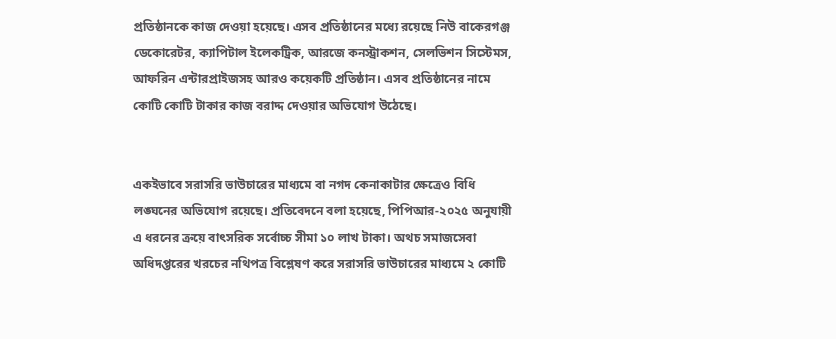প্রতিষ্ঠানকে কাজ দেওয়া হয়েছে। এসব প্রতিষ্ঠানের মধ্যে রয়েছে নিউ বাকেরগঞ্জ ডেকোরেটর, ক্যাপিটাল ইলেকট্রিক, আরজে কনস্ট্রাকশন, সেলভিশন সিস্টেমস, আফরিন এন্টারপ্রাইজসহ আরও কয়েকটি প্রতিষ্ঠান। এসব প্রতিষ্ঠানের নামে কোটি কোটি টাকার কাজ বরাদ্দ দেওয়ার অভিযোগ উঠেছে।


একইভাবে সরাসরি ভাউচারের মাধ্যমে বা নগদ কেনাকাটার ক্ষেত্রেও বিধি লঙ্ঘনের অভিযোগ রয়েছে। প্রতিবেদনে বলা হয়েছে, পিপিআর-২০২৫ অনুযায়ী এ ধরনের ক্রয়ে বাৎসরিক সর্বোচ্চ সীমা ১০ লাখ টাকা। অথচ সমাজসেবা অধিদপ্তরের খরচের নথিপত্র বিশ্লেষণ করে সরাসরি ভাউচারের মাধ্যমে ২ কোটি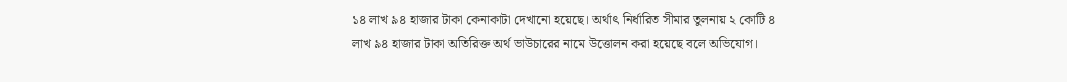১৪ লাখ ৯৪ হাজার টাকা কেনাকাটা দেখানো হয়েছে। অর্থাৎ নির্ধারিত সীমার তুলনায় ২ কোটি ৪ লাখ ৯৪ হাজার টাকা অতিরিক্ত অর্থ ভাউচারের নামে উত্তোলন করা হয়েছে বলে অভিযোগ।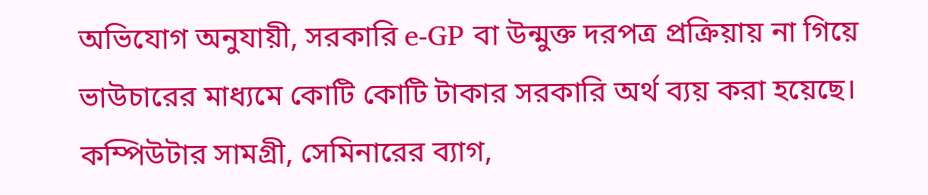অভিযোগ অনুযায়ী, সরকারি e-GP বা উন্মুক্ত দরপত্র প্রক্রিয়ায় না গিয়ে ভাউচারের মাধ্যমে কোটি কোটি টাকার সরকারি অর্থ ব্যয় করা হয়েছে। কম্পিউটার সামগ্রী, সেমিনারের ব্যাগ,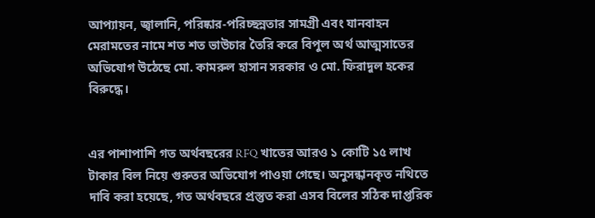আপ্যায়ন, জ্বালানি, পরিষ্কার-পরিচ্ছন্নতার সামগ্রী এবং যানবাহন মেরামতের নামে শত শত ভাউচার তৈরি করে বিপুল অর্থ আত্মসাতের অভিযোগ উঠেছে মো. কামরুল হাসান সরকার ও মো. ফিরাদুল হকের বিরুদ্ধে।


এর পাশাপাশি গত অর্থবছরের RFQ খাতের আরও ১ কোটি ১৫ লাখ টাকার বিল নিয়ে গুরুতর অভিযোগ পাওয়া গেছে। অনুসন্ধানকৃত নথিতে দাবি করা হয়েছে, গত অর্থবছরে প্রস্তুত করা এসব বিলের সঠিক দাপ্তরিক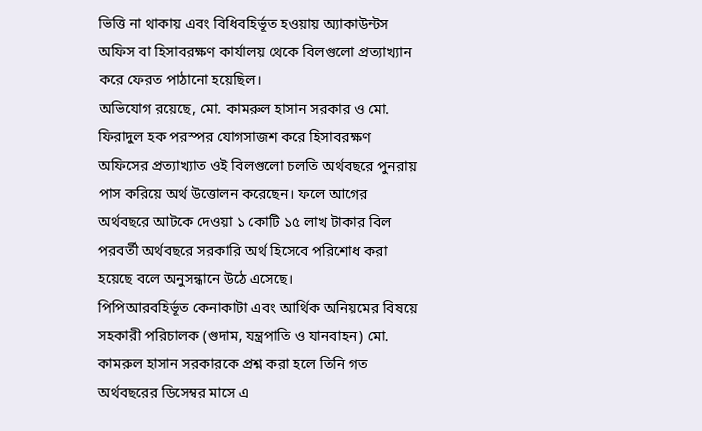ভিত্তি না থাকায় এবং বিধিবহির্ভূত হওয়ায় অ্যাকাউন্টস অফিস বা হিসাবরক্ষণ কার্যালয় থেকে বিলগুলো প্রত্যাখ্যান করে ফেরত পাঠানো হয়েছিল।
অভিযোগ রয়েছে, মো. কামরুল হাসান সরকার ও মো. ফিরাদুল হক পরস্পর যোগসাজশ করে হিসাবরক্ষণ অফিসের প্রত্যাখ্যাত ওই বিলগুলো চলতি অর্থবছরে পুনরায় পাস করিয়ে অর্থ উত্তোলন করেছেন। ফলে আগের অর্থবছরে আটকে দেওয়া ১ কোটি ১৫ লাখ টাকার বিল পরবর্তী অর্থবছরে সরকারি অর্থ হিসেবে পরিশোধ করা হয়েছে বলে অনুসন্ধানে উঠে এসেছে।
পিপিআরবহির্ভূত কেনাকাটা এবং আর্থিক অনিয়মের বিষয়ে সহকারী পরিচালক (গুদাম, যন্ত্রপাতি ও যানবাহন) মো. কামরুল হাসান সরকারকে প্রশ্ন করা হলে তিনি গত অর্থবছরের ডিসেম্বর মাসে এ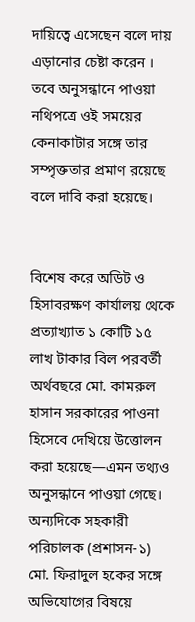দায়িত্বে এসেছেন বলে দায় এড়ানোর চেষ্টা করেন । তবে অনুসন্ধানে পাওয়া নথিপত্রে ওই সময়ের কেনাকাটার সঙ্গে তার সম্পৃক্ততার প্রমাণ রয়েছে বলে দাবি করা হয়েছে।


বিশেষ করে অডিট ও হিসাবরক্ষণ কার্যালয় থেকে প্রত্যাখ্যাত ১ কোটি ১৫ লাখ টাকার বিল পরবর্তী অর্থবছরে মো. কামরুল হাসান সরকারের পাওনা হিসেবে দেখিয়ে উত্তোলন করা হয়েছে—এমন তথ্যও অনুসন্ধানে পাওয়া গেছে।
অন্যদিকে সহকারী পরিচালক (প্রশাসন-১) মো. ফিরাদুল হকের সঙ্গে অভিযোগের বিষয়ে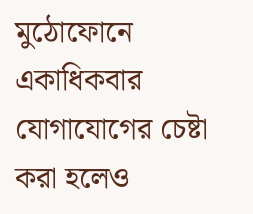মুঠোফোনে একাধিকবার যোগাযোগের চেষ্টা করা হলেও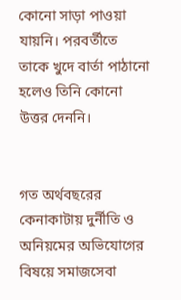কোনো সাড়া পাওয়া যায়নি। পরবর্তীতে তাকে খুদে বার্তা পাঠানো হলেও তিনি কোনো উত্তর দেননি।


গত অর্থবছরের কেনাকাটায় দুর্নীতি ও অনিয়মের অভিযোগের বিষয়ে সমাজসেবা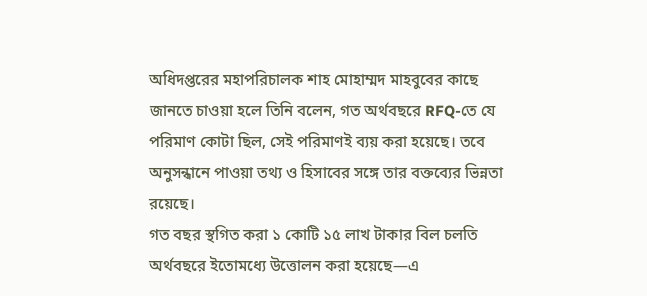অধিদপ্তরের মহাপরিচালক শাহ মোহাম্মদ মাহবুবের কাছে জানতে চাওয়া হলে তিনি বলেন, গত অর্থবছরে RFQ-তে যে পরিমাণ কোটা ছিল, সেই পরিমাণই ব্যয় করা হয়েছে। তবে অনুসন্ধানে পাওয়া তথ্য ও হিসাবের সঙ্গে তার বক্তব্যের ভিন্নতা রয়েছে।
গত বছর স্থগিত করা ১ কোটি ১৫ লাখ টাকার বিল চলতি অর্থবছরে ইতোমধ্যে উত্তোলন করা হয়েছে—এ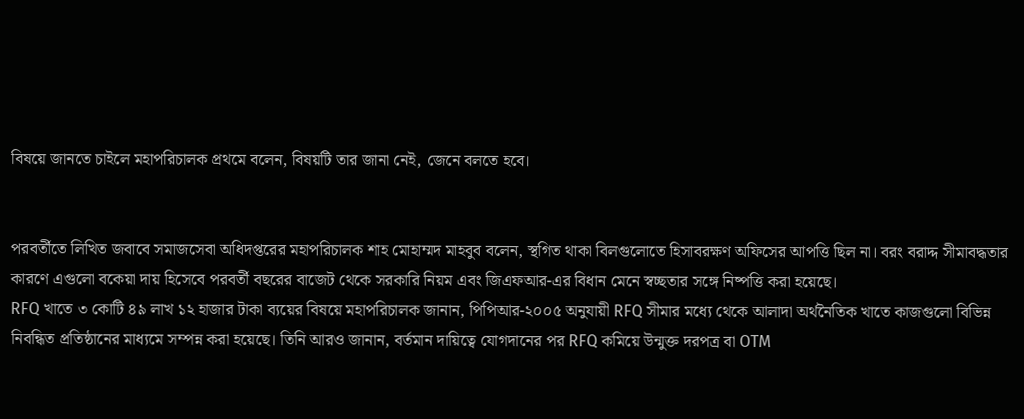বিষয়ে জানতে চাইলে মহাপরিচালক প্রথমে বলেন, বিষয়টি তার জানা নেই, জেনে বলতে হবে।


পরবর্তীতে লিখিত জবাবে সমাজসেবা অধিদপ্তরের মহাপরিচালক শাহ মোহাম্মদ মাহবুব বলেন, স্থগিত থাকা বিলগুলোতে হিসাবরক্ষণ অফিসের আপত্তি ছিল না। বরং বরাদ্দ সীমাবদ্ধতার কারণে এগুলো বকেয়া দায় হিসেবে পরবর্তী বছরের বাজেট থেকে সরকারি নিয়ম এবং জিএফআর-এর বিধান মেনে স্বচ্ছতার সঙ্গে নিষ্পত্তি করা হয়েছে।
RFQ খাতে ৩ কোটি ৪৯ লাখ ১২ হাজার টাকা ব্যয়ের বিষয়ে মহাপরিচালক জানান, পিপিআর-২০০৫ অনুযায়ী RFQ সীমার মধ্যে থেকে আলাদা অর্থনৈতিক খাতে কাজগুলো বিভিন্ন নিবন্ধিত প্রতিষ্ঠানের মাধ্যমে সম্পন্ন করা হয়েছে। তিনি আরও জানান, বর্তমান দায়িত্বে যোগদানের পর RFQ কমিয়ে উন্মুক্ত দরপত্র বা OTM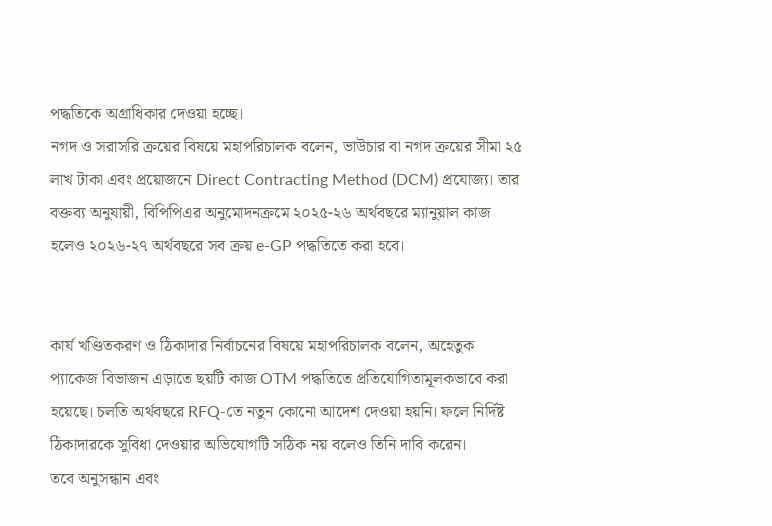পদ্ধতিকে অগ্রাধিকার দেওয়া হচ্ছে।
নগদ ও সরাসরি ক্রয়ের বিষয়ে মহাপরিচালক বলেন, ভাউচার বা নগদ ক্রয়ের সীমা ২৫ লাখ টাকা এবং প্রয়োজনে Direct Contracting Method (DCM) প্রযোজ্য। তার বক্তব্য অনুযায়ী, বিপিপিএর অনুমোদনক্রমে ২০২৫-২৬ অর্থবছরে ম্যানুয়াল কাজ হলেও ২০২৬-২৭ অর্থবছরে সব ক্রয় e-GP পদ্ধতিতে করা হবে।


কার্য খণ্ডিতকরণ ও ঠিকাদার নির্বাচনের বিষয়ে মহাপরিচালক বলেন, অহেতুক প্যাকেজ বিভাজন এড়াতে ছয়টি কাজ OTM পদ্ধতিতে প্রতিযোগিতামূলকভাবে করা হয়েছে। চলতি অর্থবছরে RFQ-তে নতুন কোনো আদেশ দেওয়া হয়নি। ফলে নির্দিষ্ট ঠিকাদারকে সুবিধা দেওয়ার অভিযোগটি সঠিক নয় বলেও তিনি দাবি করেন।
তবে অনুসন্ধান এবং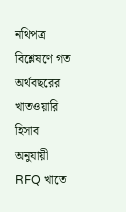নথিপত্র বিশ্লেষণে গত অর্থবছরের খাতওয়ারি হিসাব অনুযায়ী RFQ খাতে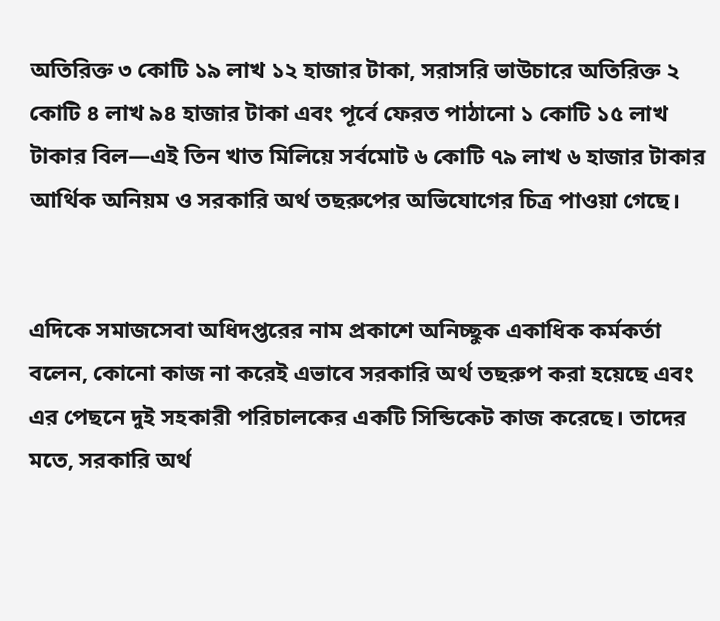অতিরিক্ত ৩ কোটি ১৯ লাখ ১২ হাজার টাকা, সরাসরি ভাউচারে অতিরিক্ত ২ কোটি ৪ লাখ ৯৪ হাজার টাকা এবং পূর্বে ফেরত পাঠানো ১ কোটি ১৫ লাখ টাকার বিল—এই তিন খাত মিলিয়ে সর্বমোট ৬ কোটি ৭৯ লাখ ৬ হাজার টাকার আর্থিক অনিয়ম ও সরকারি অর্থ তছরুপের অভিযোগের চিত্র পাওয়া গেছে।


এদিকে সমাজসেবা অধিদপ্তরের নাম প্রকাশে অনিচ্ছুক একাধিক কর্মকর্তা বলেন, কোনো কাজ না করেই এভাবে সরকারি অর্থ তছরুপ করা হয়েছে এবং এর পেছনে দুই সহকারী পরিচালকের একটি সিন্ডিকেট কাজ করেছে। তাদের মতে, সরকারি অর্থ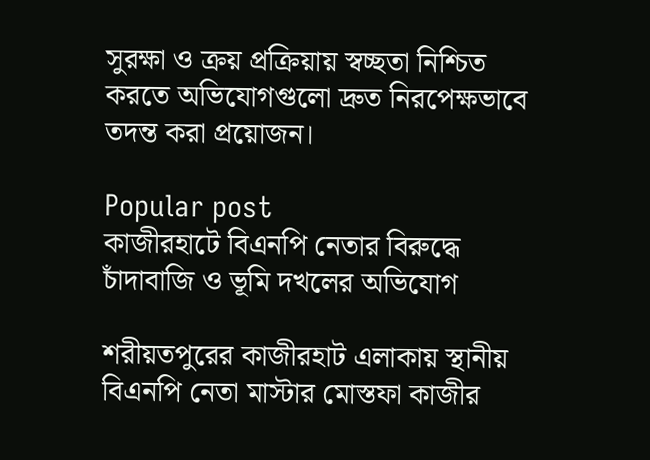সুরক্ষা ও ক্রয় প্রক্রিয়ায় স্বচ্ছতা নিশ্চিত করতে অভিযোগগুলো দ্রুত নিরপেক্ষভাবে তদন্ত করা প্রয়োজন।

Popular post
কাজীরহাটে বিএনপি নেতার বিরুদ্ধে চাঁদাবাজি ও ভূমি দখলের অভিযোগ

শরীয়তপুরের কাজীরহাট এলাকায় স্থানীয় বিএনপি নেতা মাস্টার মোস্তফা কাজীর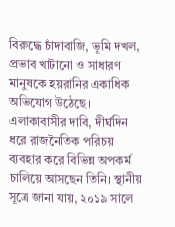বিরুদ্ধে চাঁদাবাজি, ভূমি দখল, প্রভাব খাটানো ও সাধারণ মানুষকে হয়রানির একাধিক অভিযোগ উঠেছে। এলাকাবাসীর দাবি, দীর্ঘদিন ধরে রাজনৈতিক পরিচয় ব্যবহার করে বিভিন্ন অপকর্ম চালিয়ে আসছেন তিনি। স্থানীয় সূত্রে জানা যায়, ২০১৯ সালে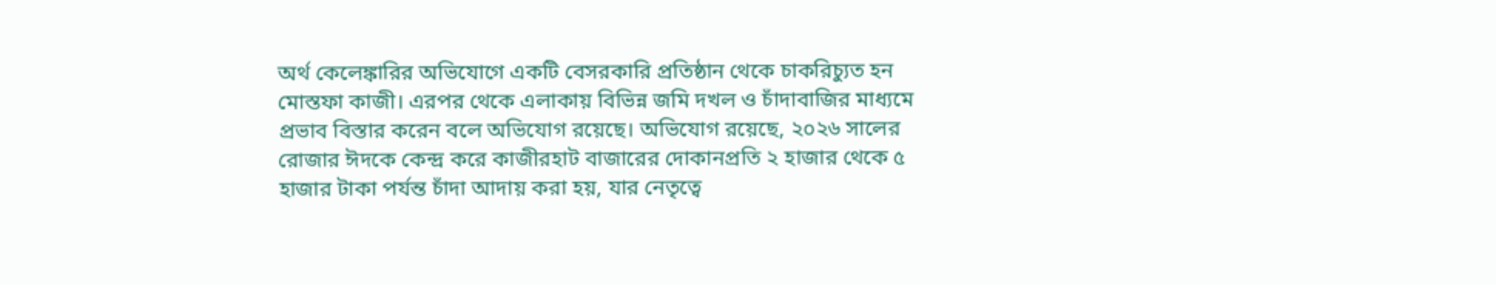অর্থ কেলেঙ্কারির অভিযোগে একটি বেসরকারি প্রতিষ্ঠান থেকে চাকরিচ্যুত হন মোস্তফা কাজী। এরপর থেকে এলাকায় বিভিন্ন জমি দখল ও চাঁদাবাজির মাধ্যমে প্রভাব বিস্তার করেন বলে অভিযোগ রয়েছে। অভিযোগ রয়েছে, ২০২৬ সালের রোজার ঈদকে কেন্দ্র করে কাজীরহাট বাজারের দোকানপ্রতি ২ হাজার থেকে ৫ হাজার টাকা পর্যন্ত চাঁদা আদায় করা হয়, যার নেতৃত্বে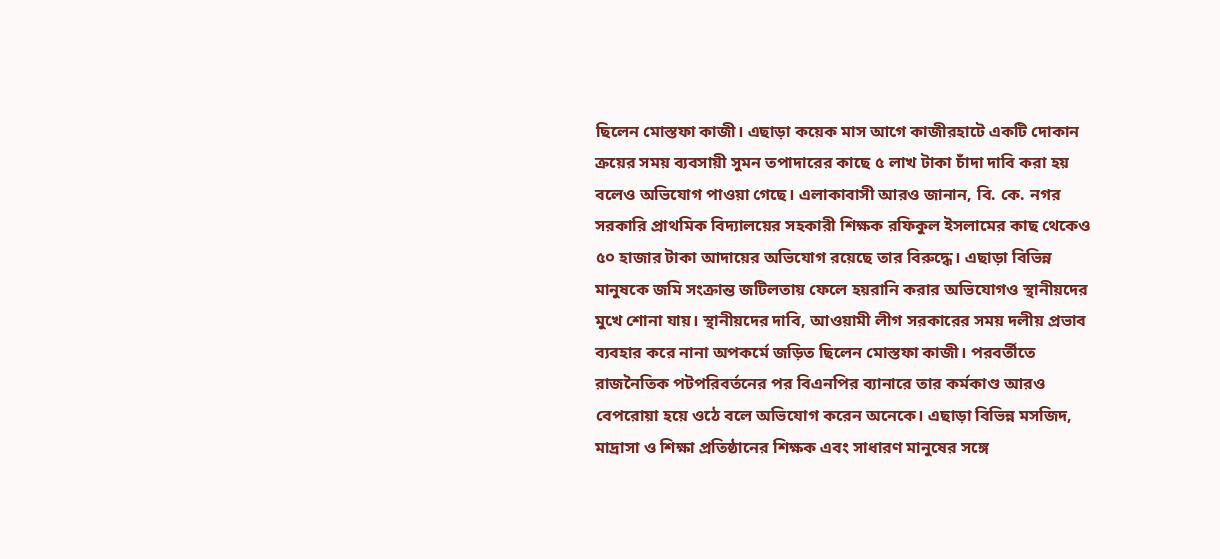ছিলেন মোস্তফা কাজী। এছাড়া কয়েক মাস আগে কাজীরহাটে একটি দোকান ক্রয়ের সময় ব্যবসায়ী সুমন তপাদারের কাছে ৫ লাখ টাকা চাঁদা দাবি করা হয় বলেও অভিযোগ পাওয়া গেছে। এলাকাবাসী আরও জানান, বি. কে. নগর সরকারি প্রাথমিক বিদ্যালয়ের সহকারী শিক্ষক রফিকুল ইসলামের কাছ থেকেও ৫০ হাজার টাকা আদায়ের অভিযোগ রয়েছে তার বিরুদ্ধে। এছাড়া বিভিন্ন মানুষকে জমি সংক্রান্ত জটিলতায় ফেলে হয়রানি করার অভিযোগও স্থানীয়দের মুখে শোনা যায়। স্থানীয়দের দাবি, আওয়ামী লীগ সরকারের সময় দলীয় প্রভাব ব্যবহার করে নানা অপকর্মে জড়িত ছিলেন মোস্তফা কাজী। পরবর্তীতে রাজনৈতিক পটপরিবর্তনের পর বিএনপির ব্যানারে তার কর্মকাণ্ড আরও বেপরোয়া হয়ে ওঠে বলে অভিযোগ করেন অনেকে। এছাড়া বিভিন্ন মসজিদ, মাদ্রাসা ও শিক্ষা প্রতিষ্ঠানের শিক্ষক এবং সাধারণ মানুষের সঙ্গে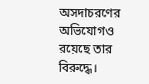অসদাচরণের অভিযোগও রয়েছে তার বিরুদ্ধে।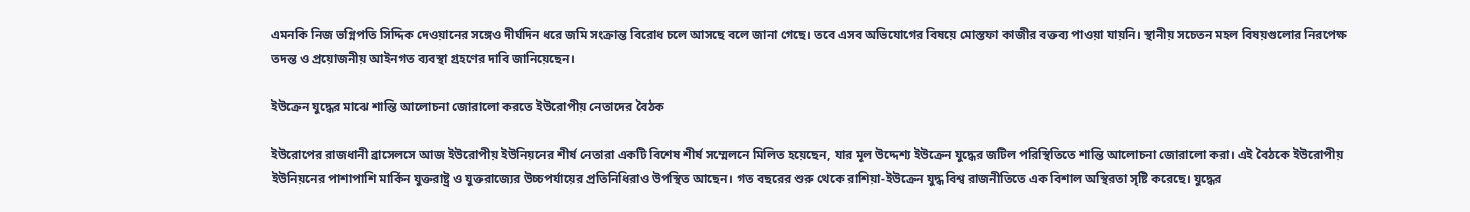এমনকি নিজ ভগ্নিপতি সিদ্দিক দেওয়ানের সঙ্গেও দীর্ঘদিন ধরে জমি সংক্রান্ত বিরোধ চলে আসছে বলে জানা গেছে। তবে এসব অভিযোগের বিষয়ে মোস্তফা কাজীর বক্তব্য পাওয়া যায়নি। স্থানীয় সচেতন মহল বিষয়গুলোর নিরপেক্ষ তদন্ত ও প্রয়োজনীয় আইনগত ব্যবস্থা গ্রহণের দাবি জানিয়েছেন।

ইউক্রেন যুদ্ধের মাঝে শান্তি আলোচনা জোরালো করতে ইউরোপীয় নেতাদের বৈঠক

ইউরোপের রাজধানী ব্রাসেলসে আজ ইউরোপীয় ইউনিয়নের শীর্ষ নেতারা একটি বিশেষ শীর্ষ সম্মেলনে মিলিত হয়েছেন, যার মূল উদ্দেশ্য ইউক্রেন যুদ্ধের জটিল পরিস্থিতিতে শান্তি আলোচনা জোরালো করা। এই বৈঠকে ইউরোপীয় ইউনিয়নের পাশাপাশি মার্কিন যুক্তরাষ্ট্র ও যুক্তরাজ্যের উচ্চপর্যায়ের প্রতিনিধিরাও উপস্থিত আছেন। গত বছরের শুরু থেকে রাশিয়া-ইউক্রেন যুদ্ধ বিশ্ব রাজনীতিতে এক বিশাল অস্থিরতা সৃষ্টি করেছে। যুদ্ধের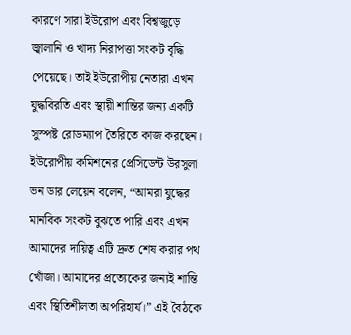কারণে সারা ইউরোপ এবং বিশ্বজুড়ে জ্বালানি ও খাদ্য নিরাপত্তা সংকট বৃদ্ধি পেয়েছে। তাই ইউরোপীয় নেতারা এখন যুদ্ধবিরতি এবং স্থায়ী শান্তির জন্য একটি সুস্পষ্ট রোডম্যাপ তৈরিতে কাজ করছেন। ইউরোপীয় কমিশনের প্রেসিডেন্ট উরসুলা ভন ডার লেয়েন বলেন, “আমরা যুদ্ধের মানবিক সংকট বুঝতে পারি এবং এখন আমাদের দায়িত্ব এটি দ্রুত শেষ করার পথ খোঁজা। আমাদের প্রত্যেকের জন্যই শান্তি এবং স্থিতিশীলতা অপরিহার্য।” এই বৈঠকে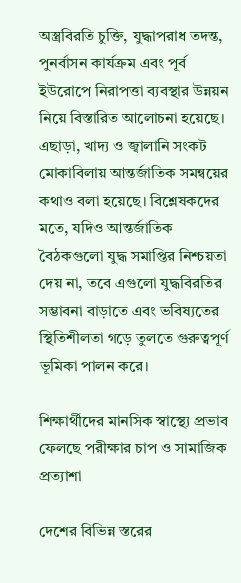অস্ত্রবিরতি চুক্তি, যুদ্ধাপরাধ তদন্ত, পুনর্বাসন কার্যক্রম এবং পূর্ব ইউরোপে নিরাপত্তা ব্যবস্থার উন্নয়ন নিয়ে বিস্তারিত আলোচনা হয়েছে। এছাড়া, খাদ্য ও জ্বালানি সংকট মোকাবিলায় আন্তর্জাতিক সমন্বয়ের কথাও বলা হয়েছে। বিশ্লেষকদের মতে, যদিও আন্তর্জাতিক বৈঠকগুলো যুদ্ধ সমাপ্তির নিশ্চয়তা দেয় না, তবে এগুলো যুদ্ধবিরতির সম্ভাবনা বাড়াতে এবং ভবিষ্যতের স্থিতিশীলতা গড়ে তুলতে গুরুত্বপূর্ণ ভূমিকা পালন করে।

শিক্ষার্থীদের মানসিক স্বাস্থ্যে প্রভাব ফেলছে পরীক্ষার চাপ ও সামাজিক প্রত্যাশা

দেশের বিভিন্ন স্তরের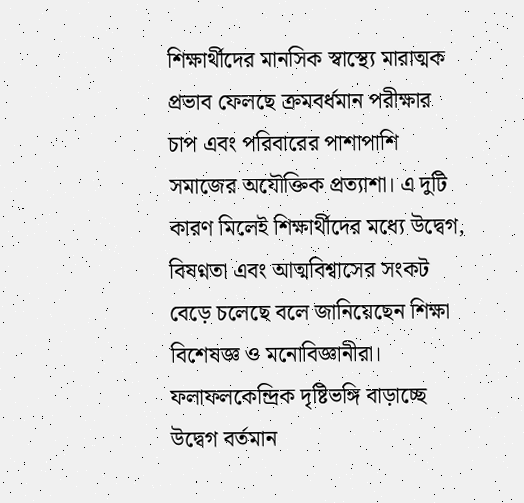শিক্ষার্থীদের মানসিক স্বাস্থ্যে মারাত্মক প্রভাব ফেলছে ক্রমবর্ধমান পরীক্ষার চাপ এবং পরিবারের পাশাপাশি সমাজের অযৌক্তিক প্রত্যাশা। এ দুটি কারণ মিলেই শিক্ষার্থীদের মধ্যে উদ্বেগ, বিষণ্নতা এবং আত্মবিশ্বাসের সংকট বেড়ে চলেছে বলে জানিয়েছেন শিক্ষা বিশেষজ্ঞ ও মনোবিজ্ঞানীরা।   ফলাফলকেন্দ্রিক দৃষ্টিভঙ্গি বাড়াচ্ছে উদ্বেগ বর্তমান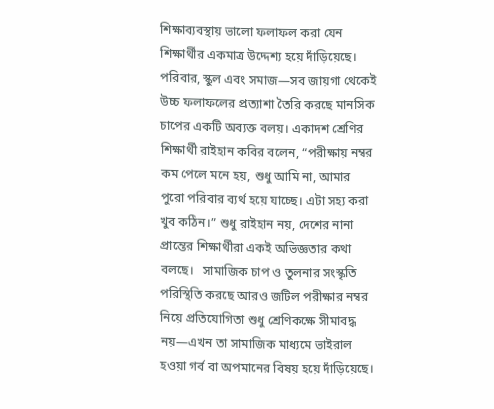শিক্ষাব্যবস্থায় ভালো ফলাফল করা যেন শিক্ষার্থীর একমাত্র উদ্দেশ্য হয়ে দাঁড়িয়েছে। পরিবার, স্কুল এবং সমাজ—সব জায়গা থেকেই উচ্চ ফলাফলের প্রত্যাশা তৈরি করছে মানসিক চাপের একটি অব্যক্ত বলয়। একাদশ শ্রেণির শিক্ষার্থী রাইহান কবির বলেন, “পরীক্ষায় নম্বর কম পেলে মনে হয়, শুধু আমি না, আমার পুরো পরিবার ব্যর্থ হয়ে যাচ্ছে। এটা সহ্য করা খুব কঠিন।” শুধু রাইহান নয়, দেশের নানা প্রান্তের শিক্ষার্থীরা একই অভিজ্ঞতার কথা বলছে।   সামাজিক চাপ ও তুলনার সংস্কৃতি পরিস্থিতি করছে আরও জটিল পরীক্ষার নম্বর নিয়ে প্রতিযোগিতা শুধু শ্রেণিকক্ষে সীমাবদ্ধ নয়—এখন তা সামাজিক মাধ্যমে ভাইরাল হওয়া গর্ব বা অপমানের বিষয় হয়ে দাঁড়িয়েছে।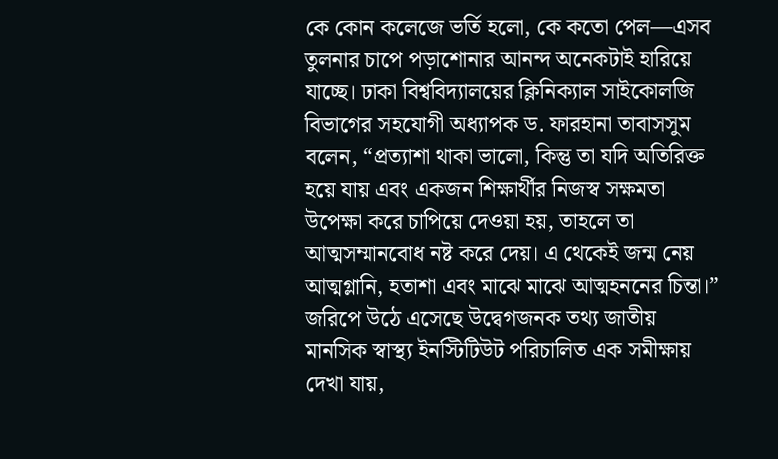কে কোন কলেজে ভর্তি হলো, কে কতো পেল—এসব তুলনার চাপে পড়াশোনার আনন্দ অনেকটাই হারিয়ে যাচ্ছে। ঢাকা বিশ্ববিদ্যালয়ের ক্লিনিক্যাল সাইকোলজি বিভাগের সহযোগী অধ্যাপক ড. ফারহানা তাবাসসুম বলেন, “প্রত্যাশা থাকা ভালো, কিন্তু তা যদি অতিরিক্ত হয়ে যায় এবং একজন শিক্ষার্থীর নিজস্ব সক্ষমতা উপেক্ষা করে চাপিয়ে দেওয়া হয়, তাহলে তা আত্মসম্মানবোধ নষ্ট করে দেয়। এ থেকেই জন্ম নেয় আত্মগ্লানি, হতাশা এবং মাঝে মাঝে আত্মহননের চিন্তা।”   জরিপে উঠে এসেছে উদ্বেগজনক তথ্য জাতীয় মানসিক স্বাস্থ্য ইনস্টিটিউট পরিচালিত এক সমীক্ষায় দেখা যায়,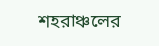শহরাঞ্চলের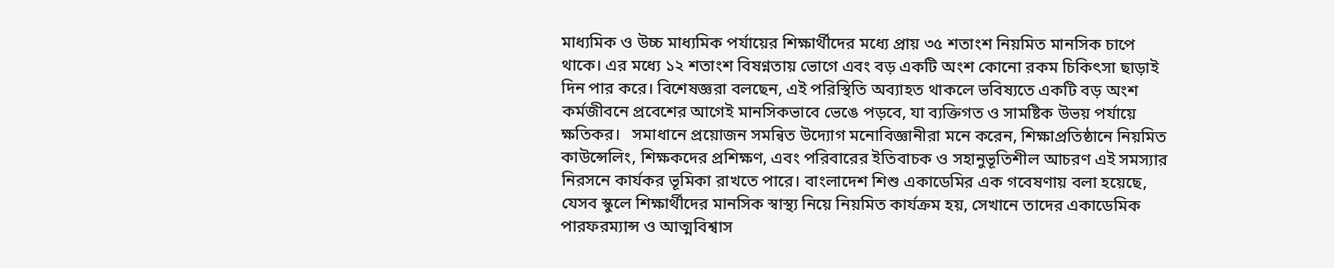মাধ্যমিক ও উচ্চ মাধ্যমিক পর্যায়ের শিক্ষার্থীদের মধ্যে প্রায় ৩৫ শতাংশ নিয়মিত মানসিক চাপে থাকে। এর মধ্যে ১২ শতাংশ বিষণ্নতায় ভোগে এবং বড় একটি অংশ কোনো রকম চিকিৎসা ছাড়াই দিন পার করে। বিশেষজ্ঞরা বলছেন, এই পরিস্থিতি অব্যাহত থাকলে ভবিষ্যতে একটি বড় অংশ কর্মজীবনে প্রবেশের আগেই মানসিকভাবে ভেঙে পড়বে, যা ব্যক্তিগত ও সামষ্টিক উভয় পর্যায়ে ক্ষতিকর।   সমাধানে প্রয়োজন সমন্বিত উদ্যোগ মনোবিজ্ঞানীরা মনে করেন, শিক্ষাপ্রতিষ্ঠানে নিয়মিত কাউন্সেলিং, শিক্ষকদের প্রশিক্ষণ, এবং পরিবারের ইতিবাচক ও সহানুভূতিশীল আচরণ এই সমস্যার নিরসনে কার্যকর ভূমিকা রাখতে পারে। বাংলাদেশ শিশু একাডেমির এক গবেষণায় বলা হয়েছে, যেসব স্কুলে শিক্ষার্থীদের মানসিক স্বাস্থ্য নিয়ে নিয়মিত কার্যক্রম হয়, সেখানে তাদের একাডেমিক পারফরম্যান্স ও আত্মবিশ্বাস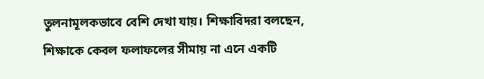তুলনামূলকভাবে বেশি দেখা যায়। শিক্ষাবিদরা বলছেন, শিক্ষাকে কেবল ফলাফলের সীমায় না এনে একটি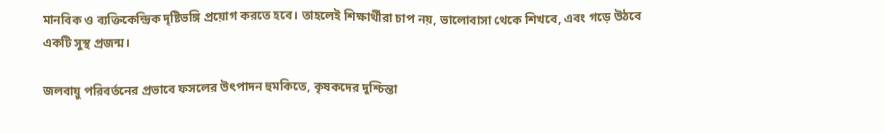মানবিক ও ব্যক্তিকেন্দ্রিক দৃষ্টিভঙ্গি প্রয়োগ করতে হবে। তাহলেই শিক্ষার্থীরা চাপ নয়, ভালোবাসা থেকে শিখবে, এবং গড়ে উঠবে একটি সুস্থ প্রজন্ম।

জলবায়ু পরিবর্তনের প্রভাবে ফসলের উৎপাদন হুমকিতে, কৃষকদের দুশ্চিন্তা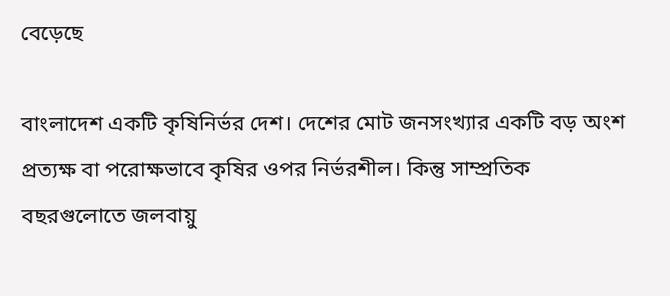বেড়েছে

বাংলাদেশ একটি কৃষিনির্ভর দেশ। দেশের মোট জনসংখ্যার একটি বড় অংশ প্রত্যক্ষ বা পরোক্ষভাবে কৃষির ওপর নির্ভরশীল। কিন্তু সাম্প্রতিক বছরগুলোতে জলবায়ু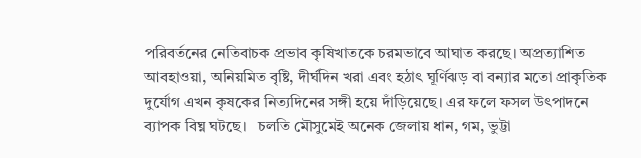পরিবর্তনের নেতিবাচক প্রভাব কৃষিখাতকে চরমভাবে আঘাত করছে। অপ্রত্যাশিত আবহাওয়া, অনিয়মিত বৃষ্টি, দীর্ঘদিন খরা এবং হঠাৎ ঘূর্ণিঝড় বা বন্যার মতো প্রাকৃতিক দুর্যোগ এখন কৃষকের নিত্যদিনের সঙ্গী হয়ে দাঁড়িয়েছে। এর ফলে ফসল উৎপাদনে ব্যাপক বিঘ্ন ঘটছে।   চলতি মৌসুমেই অনেক জেলায় ধান, গম, ভুট্টা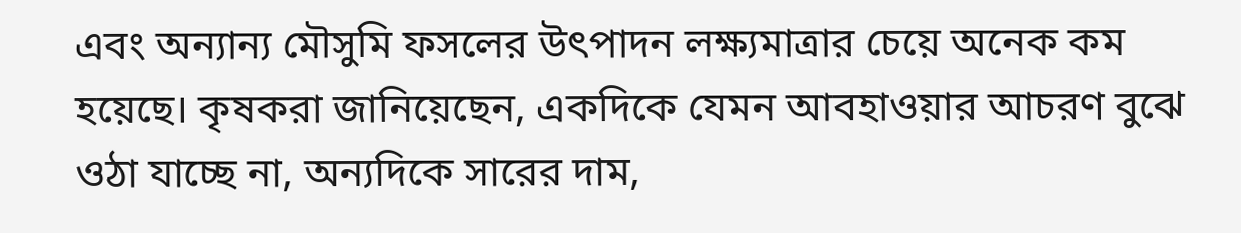এবং অন্যান্য মৌসুমি ফসলের উৎপাদন লক্ষ্যমাত্রার চেয়ে অনেক কম হয়েছে। কৃষকরা জানিয়েছেন, একদিকে যেমন আবহাওয়ার আচরণ বুঝে ওঠা যাচ্ছে না, অন্যদিকে সারের দাম,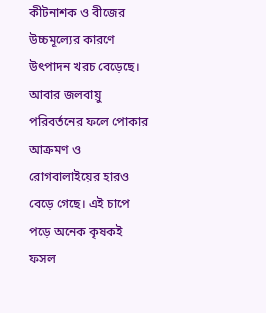কীটনাশক ও বীজের উচ্চমূল্যের কারণে উৎপাদন খরচ বেড়েছে। আবার জলবায়ু পরিবর্তনের ফলে পোকার আক্রমণ ও রোগবালাইয়ের হারও বেড়ে গেছে। এই চাপে পড়ে অনেক কৃষকই ফসল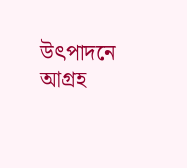উৎপাদনে আগ্রহ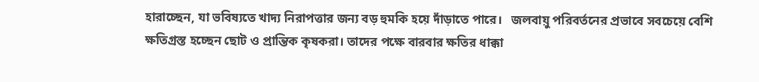হারাচ্ছেন, যা ভবিষ্যতে খাদ্য নিরাপত্তার জন্য বড় হুমকি হয়ে দাঁড়াতে পারে।   জলবায়ু পরিবর্তনের প্রভাবে সবচেয়ে বেশি ক্ষতিগ্রস্ত হচ্ছেন ছোট ও প্রান্তিক কৃষকরা। তাদের পক্ষে বারবার ক্ষতির ধাক্কা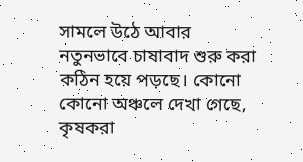সামলে উঠে আবার নতুনভাবে চাষাবাদ শুরু করা কঠিন হয়ে পড়ছে। কোনো কোনো অঞ্চলে দেখা গেছে, কৃষকরা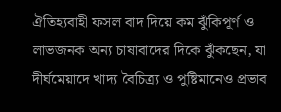ঐতিহ্যবাহী ফসল বাদ দিয়ে কম ঝুঁকিপূর্ণ ও লাভজনক অন্য চাষাবাদের দিকে ঝুঁকছেন, যা দীর্ঘমেয়াদে খাদ্য বৈচিত্র্য ও পুষ্টিমানেও প্রভাব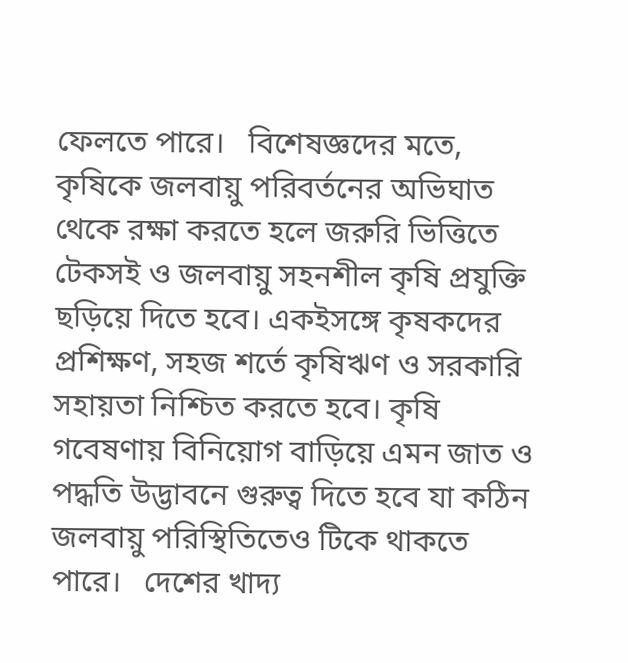ফেলতে পারে।   বিশেষজ্ঞদের মতে, কৃষিকে জলবায়ু পরিবর্তনের অভিঘাত থেকে রক্ষা করতে হলে জরুরি ভিত্তিতে টেকসই ও জলবায়ু সহনশীল কৃষি প্রযুক্তি ছড়িয়ে দিতে হবে। একইসঙ্গে কৃষকদের প্রশিক্ষণ, সহজ শর্তে কৃষিঋণ ও সরকারি সহায়তা নিশ্চিত করতে হবে। কৃষি গবেষণায় বিনিয়োগ বাড়িয়ে এমন জাত ও পদ্ধতি উদ্ভাবনে গুরুত্ব দিতে হবে যা কঠিন জলবায়ু পরিস্থিতিতেও টিকে থাকতে পারে।   দেশের খাদ্য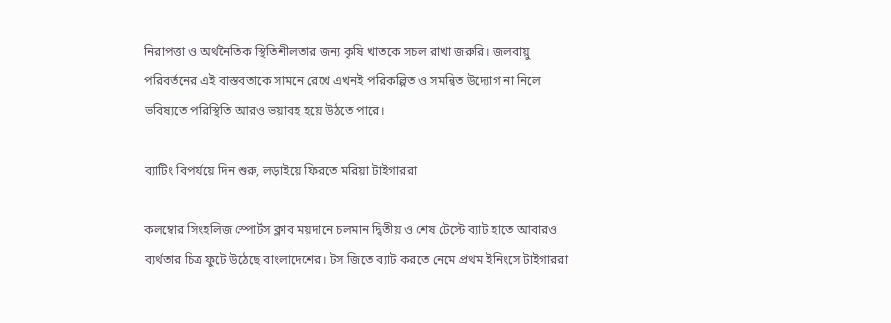নিরাপত্তা ও অর্থনৈতিক স্থিতিশীলতার জন্য কৃষি খাতকে সচল রাখা জরুরি। জলবায়ু পরিবর্তনের এই বাস্তবতাকে সামনে রেখে এখনই পরিকল্পিত ও সমন্বিত উদ্যোগ না নিলে ভবিষ্যতে পরিস্থিতি আরও ভয়াবহ হয়ে উঠতে পারে।

ব্যাটিং বিপর্যয়ে দিন শুরু, লড়াইয়ে ফিরতে মরিয়া টাইগাররা

কলম্বোর সিংহলিজ স্পোর্টস ক্লাব ময়দানে চলমান দ্বিতীয় ও শেষ টেস্টে ব্যাট হাতে আবারও ব্যর্থতার চিত্র ফুটে উঠেছে বাংলাদেশের। টস জিতে ব্যাট করতে নেমে প্রথম ইনিংসে টাইগাররা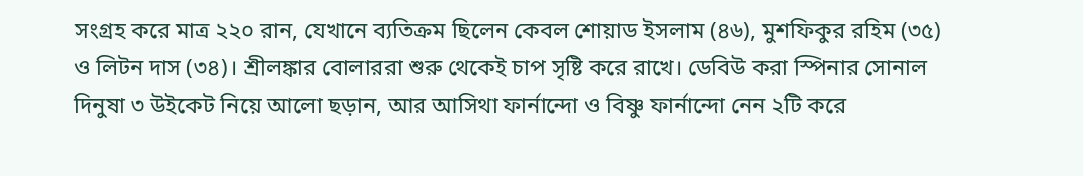সংগ্রহ করে মাত্র ২২০ রান, যেখানে ব্যতিক্রম ছিলেন কেবল শোয়াড ইসলাম (৪৬), মুশফিকুর রহিম (৩৫) ও লিটন দাস (৩৪)। শ্রীলঙ্কার বোলাররা শুরু থেকেই চাপ সৃষ্টি করে রাখে। ডেবিউ করা স্পিনার সোনাল দিনুষা ৩ উইকেট নিয়ে আলো ছড়ান, আর আসিথা ফার্নান্দো ও বিষ্ণু ফার্নান্দো নেন ২টি করে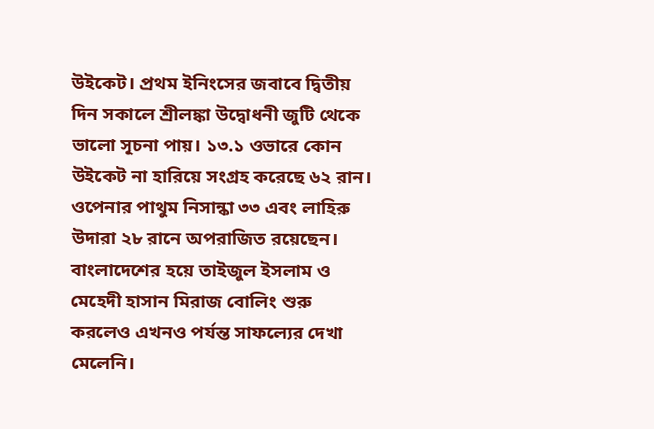উইকেট। প্রথম ইনিংসের জবাবে দ্বিতীয় দিন সকালে শ্রীলঙ্কা উদ্বোধনী জুটি থেকে ভালো সূচনা পায়। ১৩.১ ওভারে কোন উইকেট না হারিয়ে সংগ্রহ করেছে ৬২ রান। ওপেনার পাথুম নিসান্কা ৩৩ এবং লাহিরু উদারা ২৮ রানে অপরাজিত রয়েছেন। বাংলাদেশের হয়ে তাইজুল ইসলাম ও মেহেদী হাসান মিরাজ বোলিং শুরু করলেও এখনও পর্যন্ত সাফল্যের দেখা মেলেনি।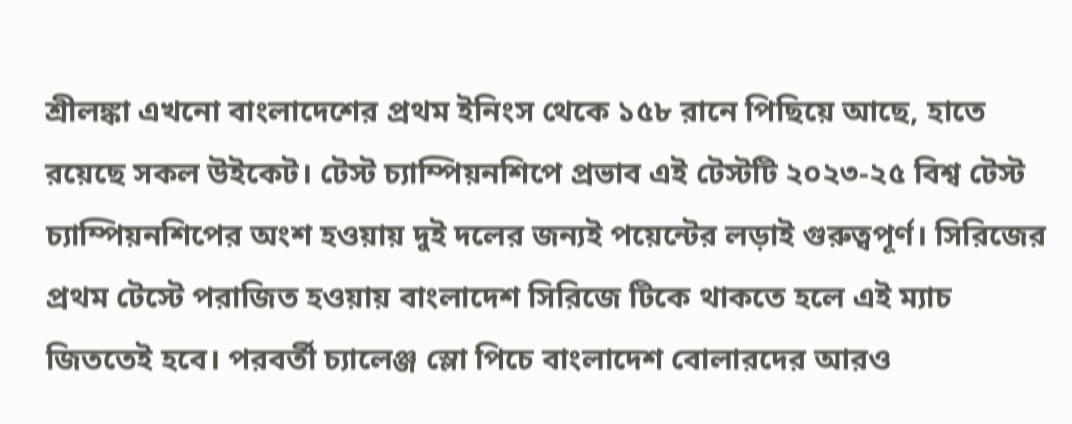শ্রীলঙ্কা এখনো বাংলাদেশের প্রথম ইনিংস থেকে ১৫৮ রানে পিছিয়ে আছে, হাতে রয়েছে সকল উইকেট। টেস্ট চ্যাম্পিয়নশিপে প্রভাব এই টেস্টটি ২০২৩-২৫ বিশ্ব টেস্ট চ্যাম্পিয়নশিপের অংশ হওয়ায় দুই দলের জন্যই পয়েন্টের লড়াই গুরুত্বপূর্ণ। সিরিজের প্রথম টেস্টে পরাজিত হওয়ায় বাংলাদেশ সিরিজে টিকে থাকতে হলে এই ম্যাচ জিততেই হবে। পরবর্তী চ্যালেঞ্জ স্লো পিচে বাংলাদেশ বোলারদের আরও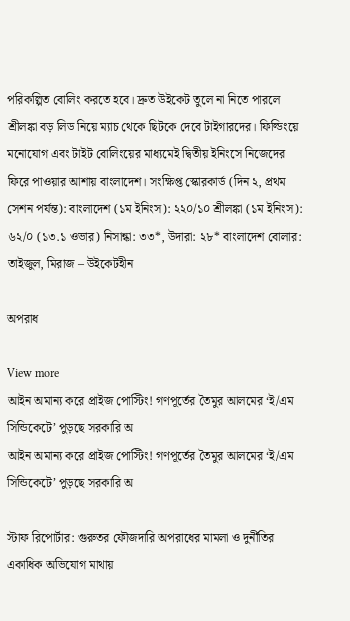পরিকল্পিত বোলিং করতে হবে। দ্রুত উইকেট তুলে না নিতে পারলে শ্রীলঙ্কা বড় লিড নিয়ে ম্যাচ থেকে ছিটকে দেবে টাইগারদের। ফিল্ডিংয়ে মনোযোগ এবং টাইট বোলিংয়ের মাধ্যমেই দ্বিতীয় ইনিংসে নিজেদের ফিরে পাওয়ার আশায় বাংলাদেশ। সংক্ষিপ্ত স্কোরকার্ড (দিন ২, প্রথম সেশন পর্যন্ত): বাংলাদেশ (১ম ইনিংস): ২২০/১০ শ্রীলঙ্কা (১ম ইনিংস): ৬২/০ (১৩.১ ওভার) নিসান্কা: ৩৩*, উদারা: ২৮* বাংলাদেশ বোলার: তাইজুল, মিরাজ – উইকেটহীন

অপরাধ

View more
আইন অমান্য করে প্রাইজ পোস্টিং! গণপূর্তের তৈমুর আলমের ‘ই/এম সিন্ডিকেটে’ পুড়ছে সরকারি অ
আইন অমান্য করে প্রাইজ পোস্টিং! গণপূর্তের তৈমুর আলমের ‘ই/এম সিন্ডিকেটে’ পুড়ছে সরকারি অ

স্টাফ রিপোর্টার: গুরুতর ফৌজদারি অপরাধের মামলা ও দুর্নীতির একাধিক অভিযোগ মাথায়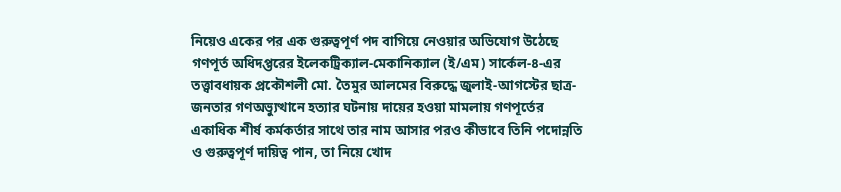নিয়েও একের পর এক গুরুত্বপূর্ণ পদ বাগিয়ে নেওয়ার অভিযোগ উঠেছে গণপূর্ত অধিদপ্তরের ইলেকট্রিক্যাল-মেকানিক্যাল (ই/এম) সার্কেল-৪-এর তত্ত্বাবধায়ক প্রকৌশলী মো. তৈমুর আলমের বিরুদ্ধে জুলাই-আগস্টের ছাত্র-জনতার গণঅভ্যুত্থানে হত্যার ঘটনায় দায়ের হওয়া মামলায় গণপূর্তের একাধিক শীর্ষ কর্মকর্তার সাথে তার নাম আসার পরও কীভাবে তিনি পদোন্নতি ও গুরুত্বপূর্ণ দায়িত্ব পান, তা নিয়ে খোদ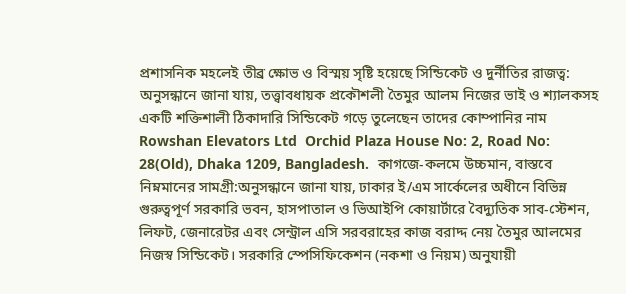প্রশাসনিক মহলেই তীব্র ক্ষোভ ও বিস্ময় সৃষ্টি হয়েছে সিন্ডিকেট ও দুর্নীতির রাজত্ব: অনুসন্ধানে জানা যায়, তত্ত্বাবধায়ক প্রকৌশলী তৈমুর আলম নিজের ভাই ও শ্যালকসহ একটি শক্তিশালী ঠিকাদারি সিন্ডিকেট গড়ে তুলেছেন তাদের কোম্পানির নাম Rowshan Elevators Ltd  Orchid Plaza House No: 2, Road No: 28(Old), Dhaka 1209, Bangladesh.  কাগজে-কলমে উচ্চমান, বাস্তবে নিম্নমানের সামগ্রী:অনুসন্ধানে জানা যায়, ঢাকার ই/এম সার্কেলের অধীনে বিভিন্ন গুরুত্বপূর্ণ সরকারি ভবন, হাসপাতাল ও ভিআইপি কোয়ার্টারে বৈদ্যুতিক সাব-স্টেশন, লিফট, জেনারেটর এবং সেন্ট্রাল এসি সরবরাহের কাজ বরাদ্দ নেয় তৈমুর আলমের নিজস্ব সিন্ডিকেট। সরকারি স্পেসিফিকেশন (নকশা ও নিয়ম) অনুযায়ী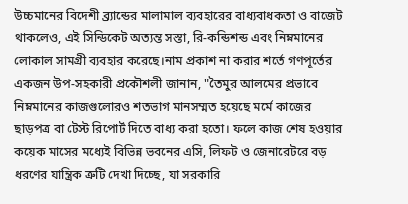উচ্চমানের বিদেশী ব্র্যান্ডের মালামাল ব্যবহারের বাধ্যবাধকতা ও বাজেট থাকলেও, এই সিন্ডিকেট অত্যন্ত সস্তা, রি-কন্ডিশন্ড এবং নিম্নমানের লোকাল সামগ্রী ব্যবহার করেছে।নাম প্রকাশ না করার শর্তে গণপূর্তের একজন উপ-সহকারী প্রকৌশলী জানান, "তৈমুর আলমের প্রভাবে নিম্নমানের কাজগুলোরও শতভাগ মানসম্মত হয়েছে মর্মে কাজের ছাড়পত্র বা টেস্ট রিপোর্ট দিতে বাধ্য করা হতো। ফলে কাজ শেষ হওয়ার কয়েক মাসের মধ্যেই বিভিন্ন ভবনের এসি, লিফট ও জেনারেটরে বড় ধরণের যান্ত্রিক ত্রুটি দেখা দিচ্ছে, যা সরকারি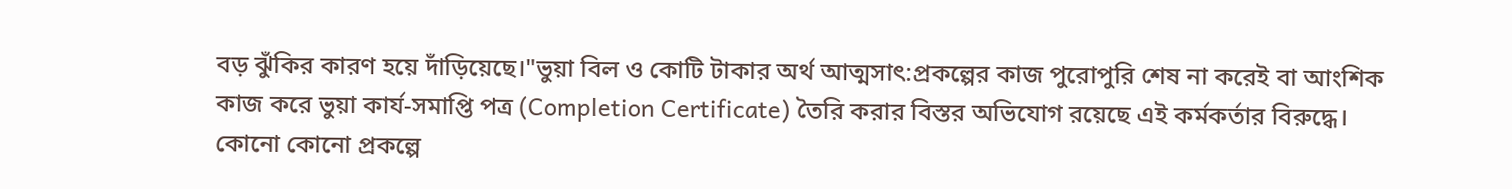বড় ঝুঁকির কারণ হয়ে দাঁড়িয়েছে।"ভুয়া বিল ও কোটি টাকার অর্থ আত্মসাৎ:প্রকল্পের কাজ পুরোপুরি শেষ না করেই বা আংশিক কাজ করে ভুয়া কার্য-সমাপ্তি পত্র (Completion Certificate) তৈরি করার বিস্তর অভিযোগ রয়েছে এই কর্মকর্তার বিরুদ্ধে। কোনো কোনো প্রকল্পে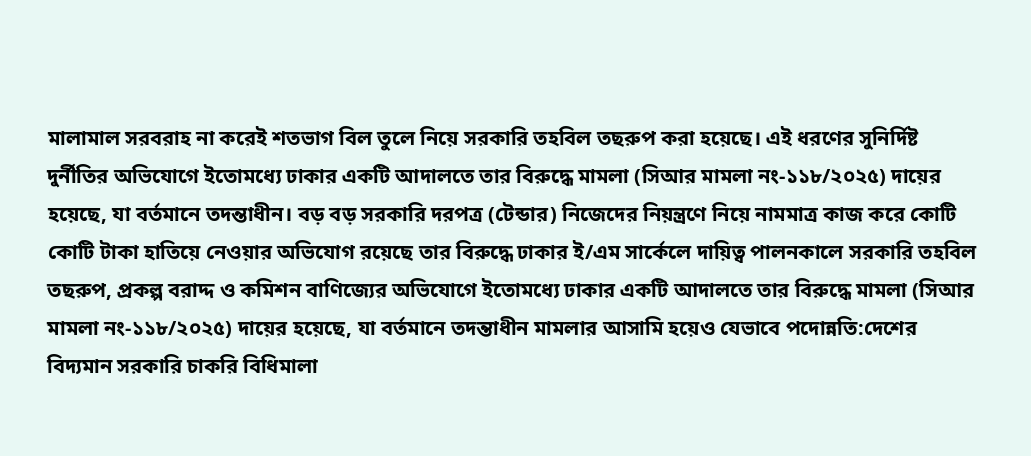মালামাল সরবরাহ না করেই শতভাগ বিল তুলে নিয়ে সরকারি তহবিল তছরুপ করা হয়েছে। এই ধরণের সুনির্দিষ্ট দুর্নীতির অভিযোগে ইতোমধ্যে ঢাকার একটি আদালতে তার বিরুদ্ধে মামলা (সিআর মামলা নং-১১৮/২০২৫) দায়ের হয়েছে, যা বর্তমানে তদন্তাধীন। বড় বড় সরকারি দরপত্র (টেন্ডার) নিজেদের নিয়ন্ত্রণে নিয়ে নামমাত্র কাজ করে কোটি কোটি টাকা হাতিয়ে নেওয়ার অভিযোগ রয়েছে তার বিরুদ্ধে ঢাকার ই/এম সার্কেলে দায়িত্ব পালনকালে সরকারি তহবিল তছরুপ, প্রকল্প বরাদ্দ ও কমিশন বাণিজ্যের অভিযোগে ইতোমধ্যে ঢাকার একটি আদালতে তার বিরুদ্ধে মামলা (সিআর মামলা নং-১১৮/২০২৫) দায়ের হয়েছে, যা বর্তমানে তদন্তাধীন মামলার আসামি হয়েও যেভাবে পদোন্নতি:দেশের বিদ্যমান সরকারি চাকরি বিধিমালা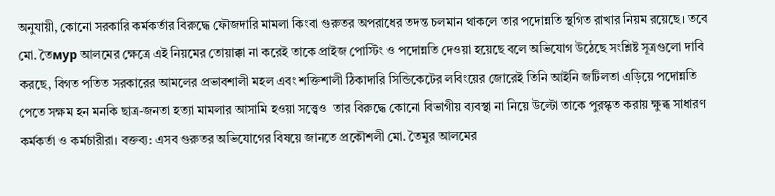অনুযায়ী, কোনো সরকারি কর্মকর্তার বিরুদ্ধে ফৌজদারি মামলা কিংবা গুরুতর অপরাধের তদন্ত চলমান থাকলে তার পদোন্নতি স্থগিত রাখার নিয়ম রয়েছে। তবে মো. তৈмур আলমের ক্ষেত্রে এই নিয়মের তোয়াক্কা না করেই তাকে প্রাইজ পোস্টিং ও পদোন্নতি দেওয়া হয়েছে বলে অভিযোগ উঠেছে সংশ্লিষ্ট সূত্রগুলো দাবি করছে, বিগত পতিত সরকারের আমলের প্রভাবশালী মহল এবং শক্তিশালী ঠিকাদারি সিন্ডিকেটের লবিংয়ের জোরেই তিনি আইনি জটিলতা এড়িয়ে পদোন্নতি পেতে সক্ষম হন মনকি ছাত্র-জনতা হত্যা মামলার আসামি হওয়া সত্ত্বেও  তার বিরুদ্ধে কোনো বিভাগীয় ব্যবস্থা না নিয়ে উল্টো তাকে পুরস্কৃত করায় ক্ষুব্ধ সাধারণ কর্মকর্তা ও কর্মচারীরা। বক্তব্য: এসব গুরুতর অভিযোগের বিষয়ে জানতে প্রকৌশলী মো. তৈমুর আলমের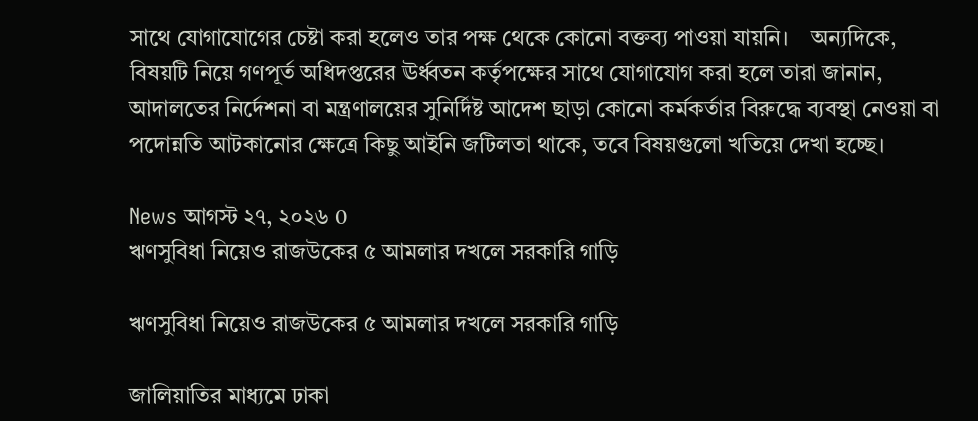সাথে যোগাযোগের চেষ্টা করা হলেও তার পক্ষ থেকে কোনো বক্তব্য পাওয়া যায়নি।    অন্যদিকে, বিষয়টি নিয়ে গণপূর্ত অধিদপ্তরের ঊর্ধ্বতন কর্তৃপক্ষের সাথে যোগাযোগ করা হলে তারা জানান, আদালতের নির্দেশনা বা মন্ত্রণালয়ের সুনির্দিষ্ট আদেশ ছাড়া কোনো কর্মকর্তার বিরুদ্ধে ব্যবস্থা নেওয়া বা পদোন্নতি আটকানোর ক্ষেত্রে কিছু আইনি জটিলতা থাকে, তবে বিষয়গুলো খতিয়ে দেখা হচ্ছে।

News আগস্ট ২৭, ২০২৬ 0
ঋণসুবিধা নিয়েও রাজউকের ৫ আমলার দখলে সরকারি গাড়ি

ঋণসুবিধা নিয়েও রাজউকের ৫ আমলার দখলে সরকারি গাড়ি

জালিয়াতির মাধ্যমে ঢাকা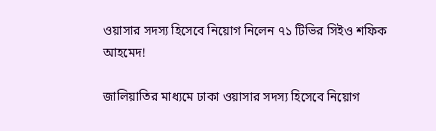ওয়াসার সদস্য হিসেবে নিয়োগ নিলেন ৭১ টিভির সিইও শফিক আহমেদ!

জালিয়াতির মাধ্যমে ঢাকা ওয়াসার সদস্য হিসেবে নিয়োগ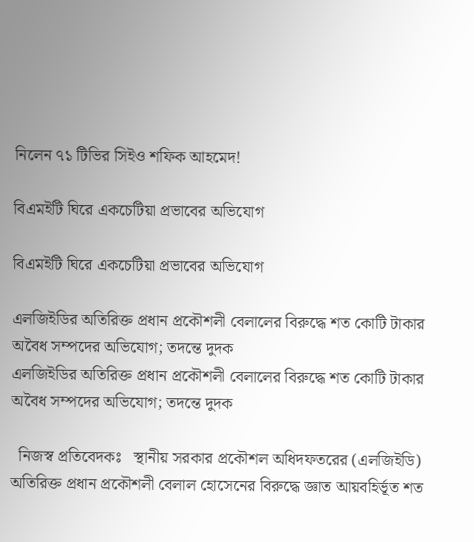নিলেন ৭১ টিভির সিইও শফিক আহমেদ!

বিএমইটি ঘিরে একচেটিয়া প্রভাবের অভিযোগ

বিএমইটি ঘিরে একচেটিয়া প্রভাবের অভিযোগ

এলজিইডির অতিরিক্ত প্রধান প্রকৌশলী বেলালের বিরুদ্ধে শত কোটি টাকার অবৈধ সম্পদের অভিযোগ; তদন্তে দুদক
এলজিইডির অতিরিক্ত প্রধান প্রকৌশলী বেলালের বিরুদ্ধে শত কোটি টাকার অবৈধ সম্পদের অভিযোগ; তদন্তে দুদক

  নিজস্ব প্রতিবেদকঃ   স্থানীয় সরকার প্রকৌশল অধিদফতরের (এলজিইডি) অতিরিক্ত প্রধান প্রকৌশলী বেলাল হোসেনের বিরুদ্ধে জ্ঞাত আয়বহির্ভূত শত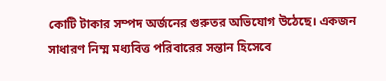কোটি টাকার সম্পদ অর্জনের গুরুতর অভিযোগ উঠেছে। একজন সাধারণ নিম্ম মধ্যবিত্ত পরিবারের সন্তান হিসেবে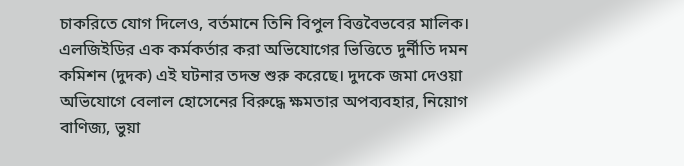চাকরিতে যোগ দিলেও, বর্তমানে তিনি বিপুল বিত্তবৈভবের মালিক। এলজিইডির এক কর্মকর্তার করা অভিযোগের ভিত্তিতে দুর্নীতি দমন কমিশন (দুদক) এই ঘটনার তদন্ত শুরু করেছে। দুদকে জমা দেওয়া অভিযোগে বেলাল হোসেনের বিরুদ্ধে ক্ষমতার অপব্যবহার, নিয়োগ বাণিজ্য, ভুয়া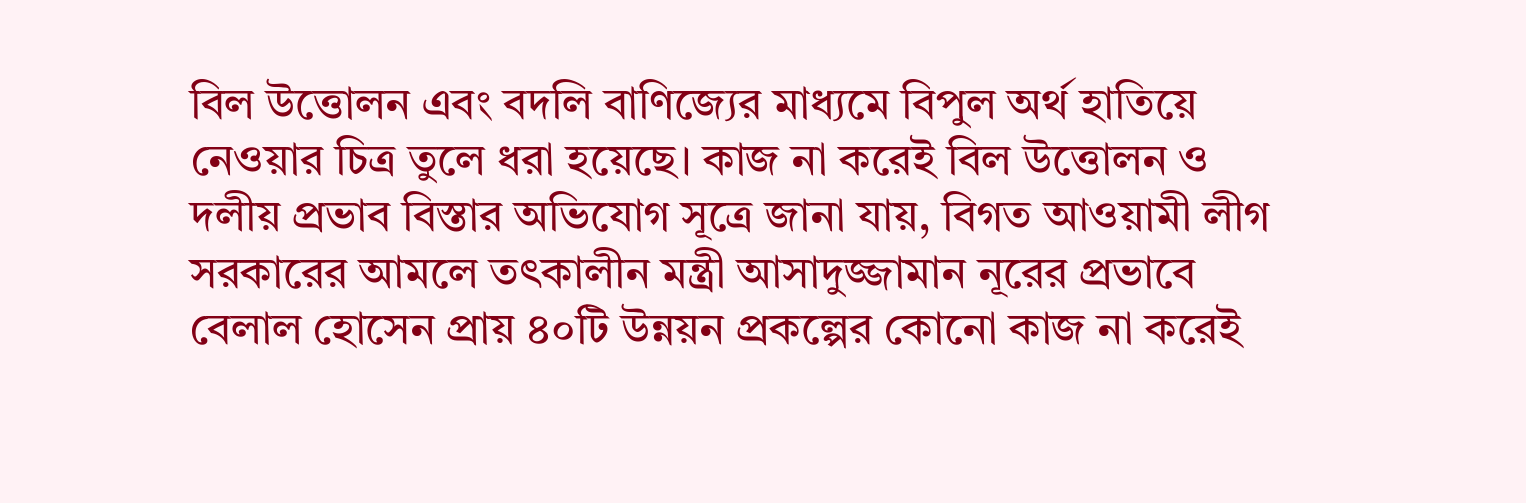বিল উত্তোলন এবং বদলি বাণিজ্যের মাধ্যমে বিপুল অর্থ হাতিয়ে নেওয়ার চিত্র তুলে ধরা হয়েছে। কাজ না করেই বিল উত্তোলন ও দলীয় প্রভাব বিস্তার অভিযোগ সূত্রে জানা যায়, বিগত আওয়ামী লীগ সরকারের আমলে তৎকালীন মন্ত্রী আসাদুজ্জামান নূরের প্রভাবে বেলাল হোসেন প্রায় ৪০টি উন্নয়ন প্রকল্পের কোনো কাজ না করেই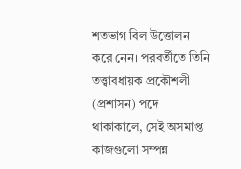শতভাগ বিল উত্তোলন করে নেন। পরবর্তীতে তিনি তত্ত্বাবধায়ক প্রকৌশলী (প্রশাসন) পদে থাকাকালে, সেই অসমাপ্ত কাজগুলো সম্পন্ন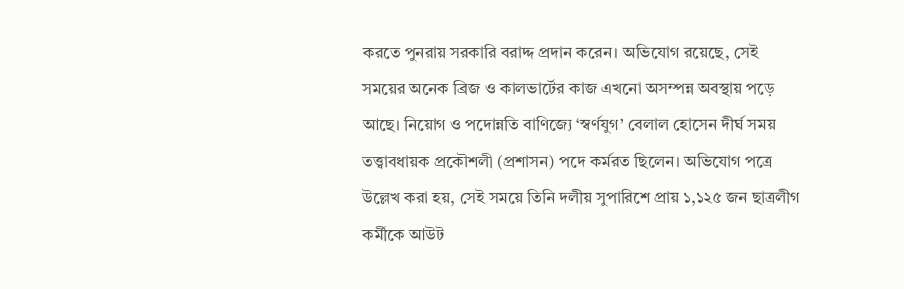করতে পুনরায় সরকারি বরাদ্দ প্রদান করেন। অভিযোগ রয়েছে, সেই সময়ের অনেক ব্রিজ ও কালভার্টের কাজ এখনো অসম্পন্ন অবস্থায় পড়ে আছে। নিয়োগ ও পদোন্নতি বাণিজ্যে ‘স্বর্ণযুগ’ বেলাল হোসেন দীর্ঘ সময় তত্ত্বাবধায়ক প্রকৌশলী (প্রশাসন) পদে কর্মরত ছিলেন। অভিযোগ পত্রে উল্লেখ করা হয়, সেই সময়ে তিনি দলীয় সুপারিশে প্রায় ১,১২৫ জন ছাত্রলীগ কর্মীকে আউট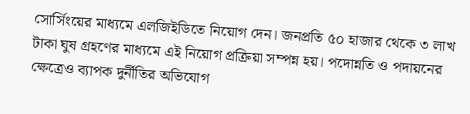সোর্সিংয়ের মাধ্যমে এলজিইডিতে নিয়োগ দেন। জনপ্রতি ৫০ হাজার থেকে ৩ লাখ টাকা ঘুষ গ্রহণের মাধ্যমে এই নিয়োগ প্রক্রিয়া সম্পন্ন হয়। পদোন্নতি ও পদায়নের ক্ষেত্রেও ব্যাপক দুর্নীতির অভিযোগ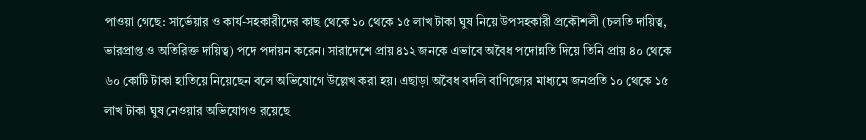পাওয়া গেছে: সার্ভেয়ার ও কার্য-সহকারীদের কাছ থেকে ১০ থেকে ১৫ লাখ টাকা ঘুষ নিয়ে উপসহকারী প্রকৌশলী (চলতি দায়িত্ব, ভারপ্রাপ্ত ও অতিরিক্ত দায়িত্ব) পদে পদায়ন করেন। সারাদেশে প্রায় ৪১২ জনকে এভাবে অবৈধ পদোন্নতি দিয়ে তিনি প্রায় ৪০ থেকে ৬০ কোটি টাকা হাতিয়ে নিয়েছেন বলে অভিযোগে উল্লেখ করা হয়। এছাড়া অবৈধ বদলি বাণিজ্যের মাধ্যমে জনপ্রতি ১০ থেকে ১৫ লাখ টাকা ঘুষ নেওয়ার অভিযোগও রয়েছে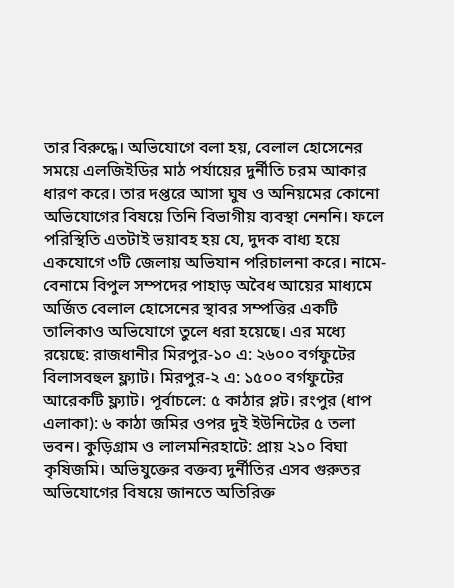তার বিরুদ্ধে। অভিযোগে বলা হয়, বেলাল হোসেনের সময়ে এলজিইডির মাঠ পর্যায়ের দুর্নীতি চরম আকার ধারণ করে। তার দপ্তরে আসা ঘুষ ও অনিয়মের কোনো অভিযোগের বিষয়ে তিনি বিভাগীয় ব্যবস্থা নেননি। ফলে পরিস্থিতি এতটাই ভয়াবহ হয় যে, দুদক বাধ্য হয়ে একযোগে ৩টি জেলায় অভিযান পরিচালনা করে। নামে-বেনামে বিপুল সম্পদের পাহাড় অবৈধ আয়ের মাধ্যমে অর্জিত বেলাল হোসেনের স্থাবর সম্পত্তির একটি তালিকাও অভিযোগে তুলে ধরা হয়েছে। এর মধ্যে রয়েছে: রাজধানীর মিরপুর-১০ এ: ২৬০০ বর্গফুটের বিলাসবহুল ফ্ল্যাট। মিরপুর-২ এ: ১৫০০ বর্গফুটের আরেকটি ফ্ল্যাট। পূর্বাচলে: ৫ কাঠার প্লট। রংপুর (ধাপ এলাকা): ৬ কাঠা জমির ওপর দুই ইউনিটের ৫ তলা ভবন। কুড়িগ্রাম ও লালমনিরহাটে: প্রায় ২১০ বিঘা কৃষিজমি। অভিযুক্তের বক্তব্য দুর্নীতির এসব গুরুতর অভিযোগের বিষয়ে জানতে অতিরিক্ত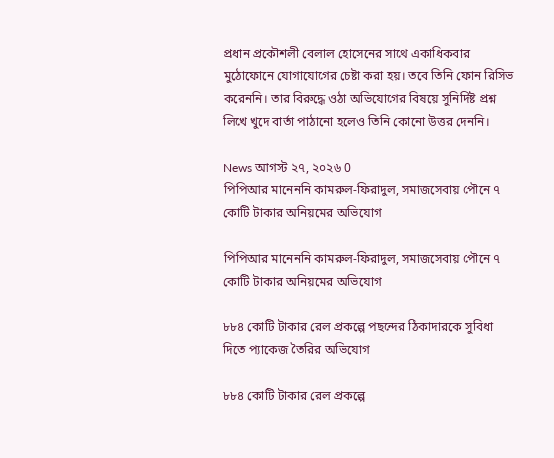প্রধান প্রকৌশলী বেলাল হোসেনের সাথে একাধিকবার মুঠোফোনে যোগাযোগের চেষ্টা করা হয়। তবে তিনি ফোন রিসিভ করেননি। তার বিরুদ্ধে ওঠা অভিযোগের বিষয়ে সুনির্দিষ্ট প্রশ্ন লিখে খুদে বার্তা পাঠানো হলেও তিনি কোনো উত্তর দেননি।

News আগস্ট ২৭, ২০২৬ 0
পিপিআর মানেননি কামরুল-ফিরাদুল, সমাজসেবায় পৌনে ৭ কোটি টাকার অনিয়মের অভিযোগ

পিপিআর মানেননি কামরুল-ফিরাদুল, সমাজসেবায় পৌনে ৭ কোটি টাকার অনিয়মের অভিযোগ

৮৮৪ কোটি টাকার রেল প্রকল্পে পছন্দের ঠিকাদারকে সুবিধা দিতে প্যাকেজ তৈরির অভিযোগ

৮৮৪ কোটি টাকার রেল প্রকল্পে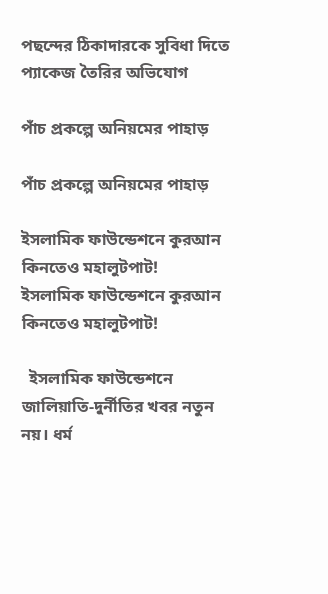পছন্দের ঠিকাদারকে সুবিধা দিতে প্যাকেজ তৈরির অভিযোগ

পাঁচ প্রকল্পে অনিয়মের পাহাড়

পাঁচ প্রকল্পে অনিয়মের পাহাড়

ইসলামিক ফাউন্ডেশনে কুরআন কিনতেও মহালুটপাট!
ইসলামিক ফাউন্ডেশনে কুরআন কিনতেও মহালুটপাট!

  ইসলামিক ফাউন্ডেশনে জালিয়াতি-দুর্নীতির খবর নতুন নয়। ধর্ম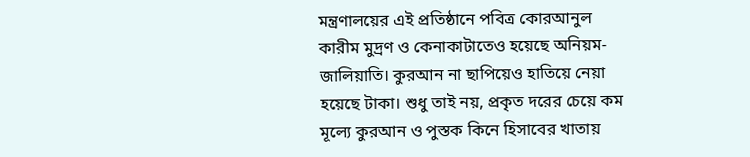মন্ত্রণালয়ের এই প্রতিষ্ঠানে পবিত্র কোরআনুল কারীম মুদ্রণ ও কেনাকাটাতেও হয়েছে অনিয়ম-জালিয়াতি। কুরআন না ছাপিয়েও হাতিয়ে নেয়া হয়েছে টাকা। শুধু তাই নয়, প্রকৃত দরের চেয়ে কম মূল্যে কুরআন ও পুস্তক কিনে হিসাবের খাতায়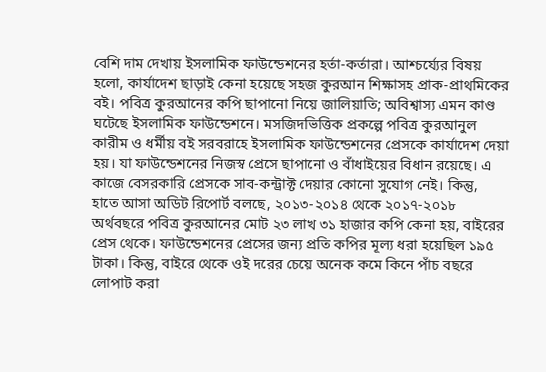বেশি দাম দেখায় ইসলামিক ফাউন্ডেশনের হর্তা-কর্তারা। আশ্চর্য্যের বিষয় হলো, কার্যাদেশ ছাড়াই কেনা হয়েছে সহজ কুরআন শিক্ষাসহ প্রাক-প্রাথমিকের বই। পবিত্র কুরআনের কপি ছাপানো নিয়ে জালিয়াতি; অবিশ্বাস্য এমন কাণ্ড ঘটেছে ইসলামিক ফাউন্ডেশনে। মসজিদভিত্তিক প্রকল্পে পবিত্র কুরআনুল কারীম ও ধর্মীয় বই সরবরাহে ইসলামিক ফাউন্ডেশনের প্রেসকে কার্যাদেশ দেয়া হয়। যা ফাউন্ডেশনের নিজস্ব প্রেসে ছাপানো ও বাঁধাইয়ের বিধান রয়েছে। এ কাজে বেসরকারি প্রেসকে সাব-কন্ট্রাক্ট দেয়ার কোনো সুযোগ নেই। কিন্তু,  হাতে আসা অডিট রিপোর্ট বলছে, ২০১৩-২০১৪ থেকে ২০১৭-২০১৮ অর্থবছরে পবিত্র কুরআনের মোট ২৩ লাখ ৩১ হাজার কপি কেনা হয়, বাইরের প্রেস থেকে। ফাউন্ডেশনের প্রেসের জন্য প্রতি কপির মূল্য ধরা হয়েছিল ১৯৫ টাকা। কিন্তু, বাইরে থেকে ওই দরের চেয়ে অনেক কমে কিনে পাঁচ বছরে লোপাট করা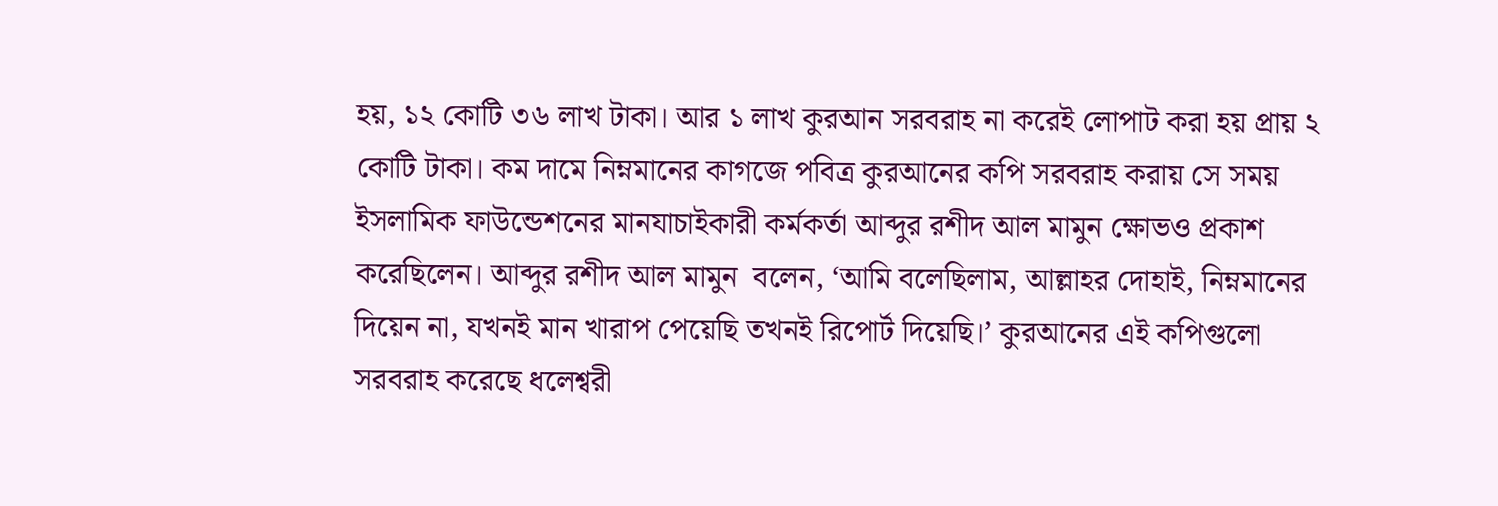হয়, ১২ কোটি ৩৬ লাখ টাকা। আর ১ লাখ কুরআন সরবরাহ না করেই লোপাট করা হয় প্রায় ২ কোটি টাকা। কম দামে নিম্নমানের কাগজে পবিত্র কুরআনের কপি সরবরাহ করায় সে সময় ইসলামিক ফাউন্ডেশনের মানযাচাইকারী কর্মকর্তা আব্দুর রশীদ আল মামুন ক্ষোভও প্রকাশ করেছিলেন। আব্দুর রশীদ আল মামুন  বলেন, ‘আমি বলেছিলাম, আল্লাহর দোহাই, নিম্নমানের দিয়েন না, যখনই মান খারাপ পেয়েছি তখনই রিপোর্ট দিয়েছি।’ কুরআনের এই কপিগুলো সরবরাহ করেছে ধলেশ্বরী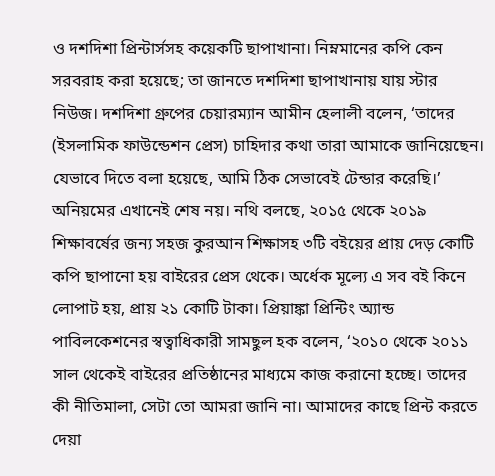ও দশদিশা প্রিন্টার্সসহ কয়েকটি ছাপাখানা। নিম্নমানের কপি কেন সরবরাহ করা হয়েছে; তা জানতে দশদিশা ছাপাখানায় যায় স্টার নিউজ। দশদিশা গ্রুপের চেয়ারম্যান আমীন হেলালী বলেন, ‘তাদের (ইসলামিক ফাউন্ডেশন প্রেস) চাহিদার কথা তারা আমাকে জানিয়েছেন। যেভাবে দিতে বলা হয়েছে, আমি ঠিক সেভাবেই টেন্ডার করেছি।’ অনিয়মের এখানেই শেষ নয়। নথি বলছে, ২০১৫ থেকে ২০১৯ শিক্ষাবর্ষের জন্য সহজ কুরআন শিক্ষাসহ ৩টি বইয়ের প্রায় দেড় কোটি কপি ছাপানো হয় বাইরের প্রেস থেকে। অর্ধেক মূল্যে এ সব বই কিনে লোপাট হয়, প্রায় ২১ কোটি টাকা। প্রিয়াঙ্কা প্রিন্টিং অ্যান্ড পাবিলকেশনের স্বত্বাধিকারী সামছুল হক বলেন, ‘২০১০ থেকে ২০১১ সাল থেকেই বাইরের প্রতিষ্ঠানের মাধ্যমে কাজ করানো হচ্ছে। তাদের কী নীতিমালা, সেটা তো আমরা জানি না। আমাদের কাছে প্রিন্ট করতে দেয়া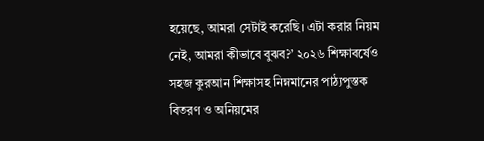হয়েছে, আমরা সেটাই করেছি। এটা করার নিয়ম নেই, আমরা কীভাবে বুঝব?’ ২০২৬ শিক্ষাবর্ষেও সহজ কুরআন শিক্ষাসহ নিম্নমানের পাঠ্যপুস্তক বিতরণ ও অনিয়মের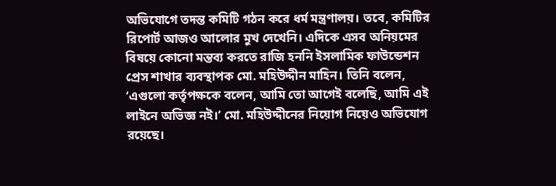অভিযোগে তদন্ত কমিটি গঠন করে ধর্ম মন্ত্রণালয়। তবে, কমিটির রিপোর্ট আজও আলোর মুখ দেখেনি। এদিকে এসব অনিয়মের বিষয়ে কোনো মন্তব্য করতে রাজি হননি ইসলামিক ফাউন্ডেশন প্রেস শাখার ব্যবস্থাপক মো. মহিউদ্দীন মাহিন। তিনি বলেন, ‘এগুলো কর্তৃপক্ষকে বলেন, আমি তো আগেই বলেছি, আমি এই লাইনে অভিজ্ঞ নই।’ মো. মহিউদ্দীনের নিয়োগ নিয়েও অভিযোগ রয়েছে।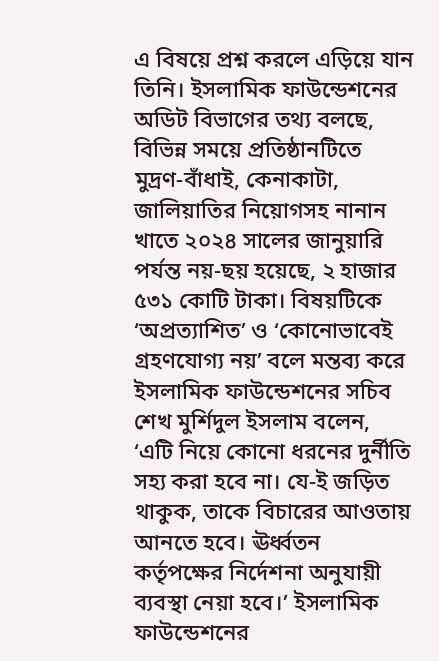এ বিষয়ে প্রশ্ন করলে এড়িয়ে যান তিনি। ইসলামিক ফাউন্ডেশনের অডিট বিভাগের তথ্য বলছে, বিভিন্ন সময়ে প্রতিষ্ঠানটিতে মুদ্রণ-বাঁধাই, কেনাকাটা, জালিয়াতির নিয়োগসহ নানান খাতে ২০২৪ সালের জানুয়ারি পর্যন্ত নয়-ছয় হয়েছে, ২ হাজার ৫৩১ কোটি টাকা। বিষয়টিকে ‘অপ্রত্যাশিত’ ও ‘কোনোভাবেই গ্রহণযোগ্য নয়’ বলে মন্তব্য করে ইসলামিক ফাউন্ডেশনের সচিব শেখ মুর্শিদুল ইসলাম বলেন, ‘এটি নিয়ে কোনো ধরনের দুর্নীতি সহ্য করা হবে না। যে-ই জড়িত থাকুক, তাকে বিচারের আওতায় আনতে হবে। ঊর্ধ্বতন কর্তৃপক্ষের নির্দেশনা অনুযায়ী ব্যবস্থা নেয়া হবে।’ ইসলামিক ফাউন্ডেশনের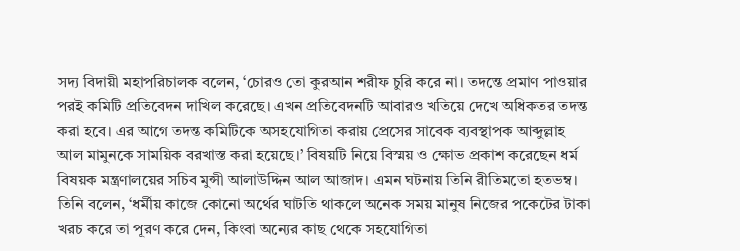সদ্য বিদায়ী মহাপরিচালক বলেন, ‘চোরও তো কুরআন শরীফ চুরি করে না। তদন্তে প্রমাণ পাওয়ার পরই কমিটি প্রতিবেদন দাখিল করেছে। এখন প্রতিবেদনটি আবারও খতিয়ে দেখে অধিকতর তদন্ত করা হবে। এর আগে তদন্ত কমিটিকে অসহযোগিতা করায় প্রেসের সাবেক ব্যবস্থাপক আব্দুল্লাহ আল মামুনকে সাময়িক বরখাস্ত করা হয়েছে।’ বিষয়টি নিয়ে বিস্ময় ও ক্ষোভ প্রকাশ করেছেন ধর্ম বিষয়ক মন্ত্রণালয়ের সচিব মুন্সী আলাউদ্দিন আল আজাদ। এমন ঘটনায় তিনি রীতিমতো হতভম্ব। তিনি বলেন, ‘ধর্মীয় কাজে কোনো অর্থের ঘাটতি থাকলে অনেক সময় মানুষ নিজের পকেটের টাকা খরচ করে তা পূরণ করে দেন, কিংবা অন্যের কাছ থেকে সহযোগিতা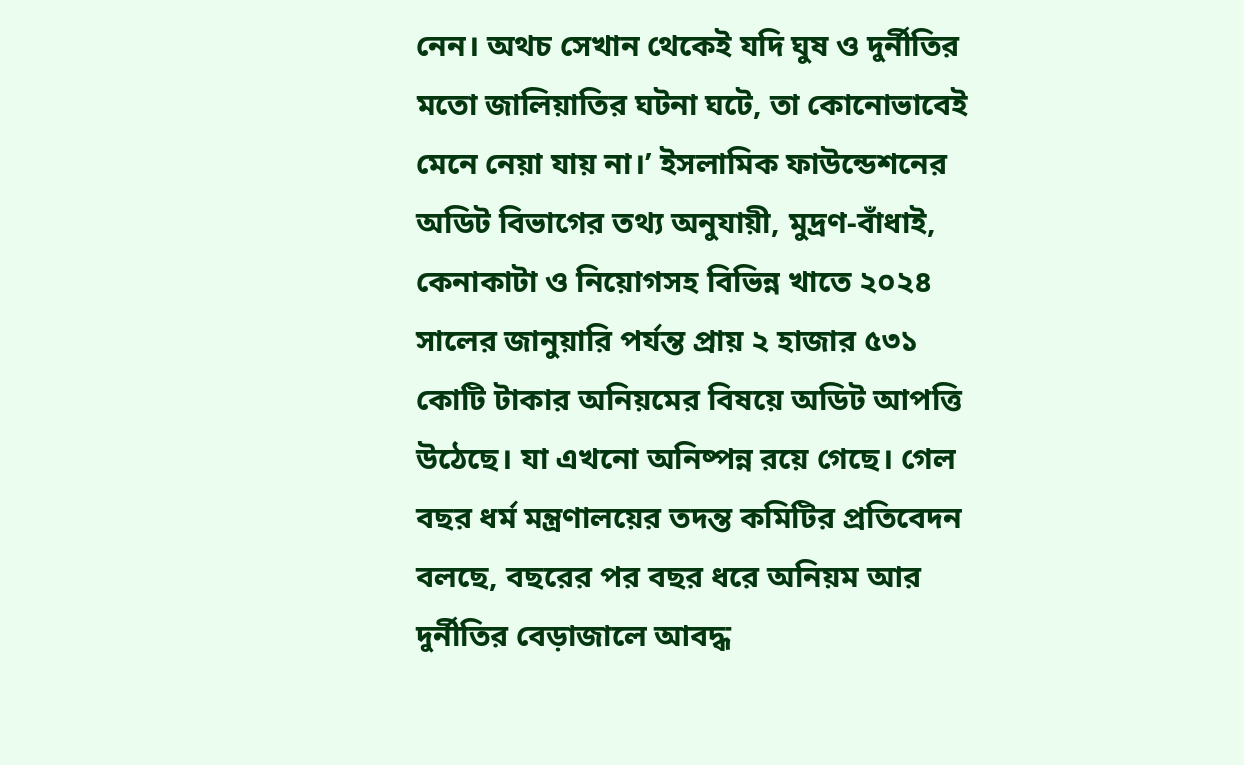নেন। অথচ সেখান থেকেই যদি ঘুষ ও দুর্নীতির মতো জালিয়াতির ঘটনা ঘটে, তা কোনোভাবেই মেনে নেয়া যায় না।’ ইসলামিক ফাউন্ডেশনের অডিট বিভাগের তথ্য অনুযায়ী, মুদ্রণ-বাঁধাই, কেনাকাটা ও নিয়োগসহ বিভিন্ন খাতে ২০২৪ সালের জানুয়ারি পর্যন্ত প্রায় ২ হাজার ৫৩১ কোটি টাকার অনিয়মের বিষয়ে অডিট আপত্তি উঠেছে। যা এখনো অনিষ্পন্ন রয়ে গেছে। গেল বছর ধর্ম মন্ত্রণালয়ের তদন্ত কমিটির প্রতিবেদন বলছে, বছরের পর বছর ধরে অনিয়ম আর দুর্নীতির বেড়াজালে আবদ্ধ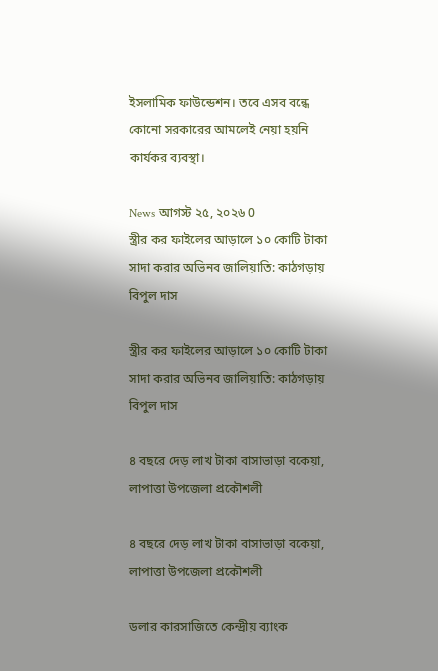ইসলামিক ফাউন্ডেশন। তবে এসব বন্ধে কোনো সরকারের আমলেই নেয়া হয়নি কার্যকর ব্যবস্থা।

News আগস্ট ২৫, ২০২৬ 0
স্ত্রীর কর ফাইলের আড়ালে ১০ কোটি টাকা সাদা করার অভিনব জালিয়াতি: কাঠগড়ায় বিপুল দাস

স্ত্রীর কর ফাইলের আড়ালে ১০ কোটি টাকা সাদা করার অভিনব জালিয়াতি: কাঠগড়ায় বিপুল দাস

৪ বছরে দেড় লাখ টাকা বাসাভাড়া বকেয়া, লাপাত্তা উপজেলা প্রকৌশলী

৪ বছরে দেড় লাখ টাকা বাসাভাড়া বকেয়া, লাপাত্তা উপজেলা প্রকৌশলী

ডলার কারসাজিতে কেন্দ্রীয় ব্যাংক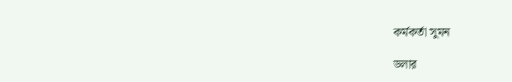কর্মকর্তা সুমন

ডলার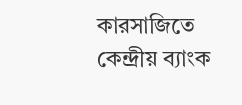কারসাজিতে কেন্দ্রীয় ব্যাংক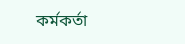কর্মকর্তা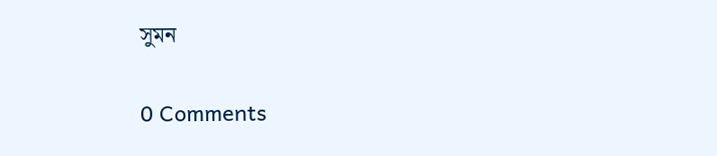সুমন

0 Comments